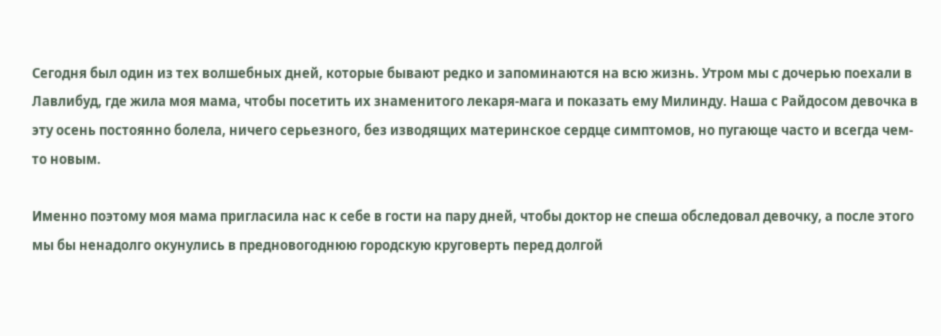Сегодня был один из тех волшебных дней, которые бывают редко и запоминаются на всю жизнь. Утром мы с дочерью поехали в Лавлибуд, где жила моя мама, чтобы посетить их знаменитого лекаря-мага и показать ему Милинду. Наша с Райдосом девочка в эту осень постоянно болела, ничего серьезного, без изводящих материнское сердце симптомов, но пугающе часто и всегда чем-то новым.

Именно поэтому моя мама пригласила нас к себе в гости на пару дней, чтобы доктор не спеша обследовал девочку, а после этого мы бы ненадолго окунулись в предновогоднюю городскую круговерть перед долгой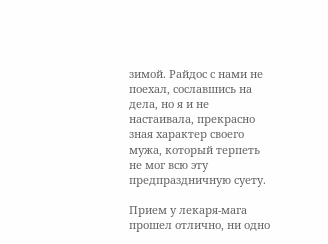зимой. Райдос с нами не поехал, сославшись на дела, но я и не настаивала, прекрасно зная характер своего мужа, который терпеть не мог всю эту предпраздничную суету.

Прием у лекаря-мага прошел отлично, ни одно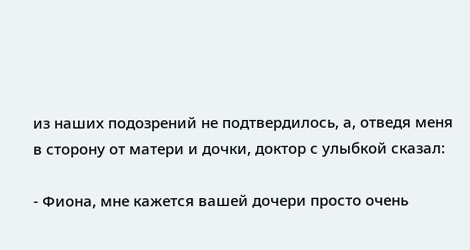из наших подозрений не подтвердилось, а, отведя меня в сторону от матери и дочки, доктор с улыбкой сказал:

- Фиона, мне кажется вашей дочери просто очень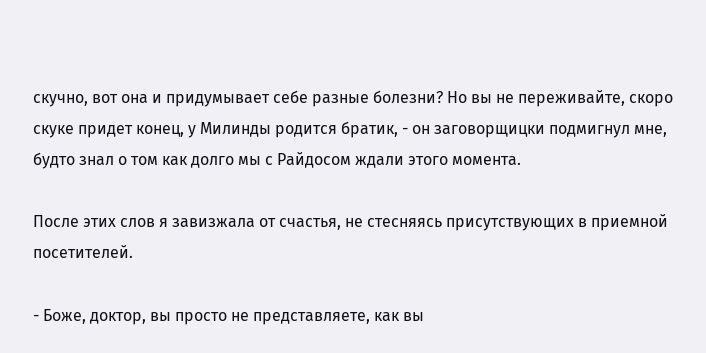скучно, вот она и придумывает себе разные болезни? Но вы не переживайте, скоро скуке придет конец, у Милинды родится братик, - он заговорщицки подмигнул мне, будто знал о том как долго мы с Райдосом ждали этого момента.

После этих слов я завизжала от счастья, не стесняясь присутствующих в приемной посетителей.

- Боже, доктор, вы просто не представляете, как вы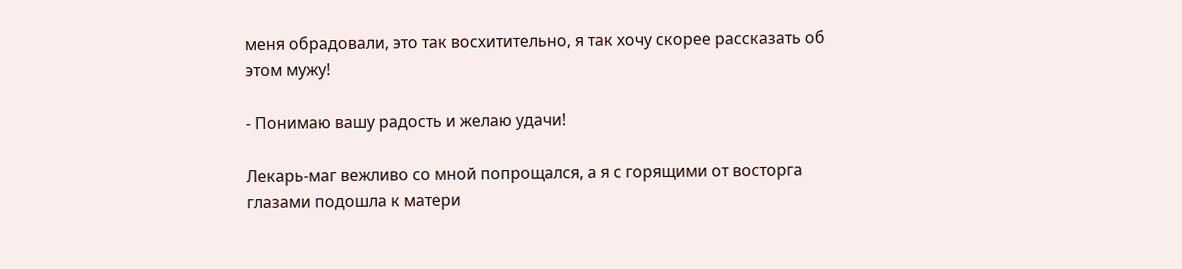меня обрадовали, это так восхитительно, я так хочу скорее рассказать об этом мужу!

- Понимаю вашу радость и желаю удачи!

Лекарь-маг вежливо со мной попрощался, а я с горящими от восторга глазами подошла к матери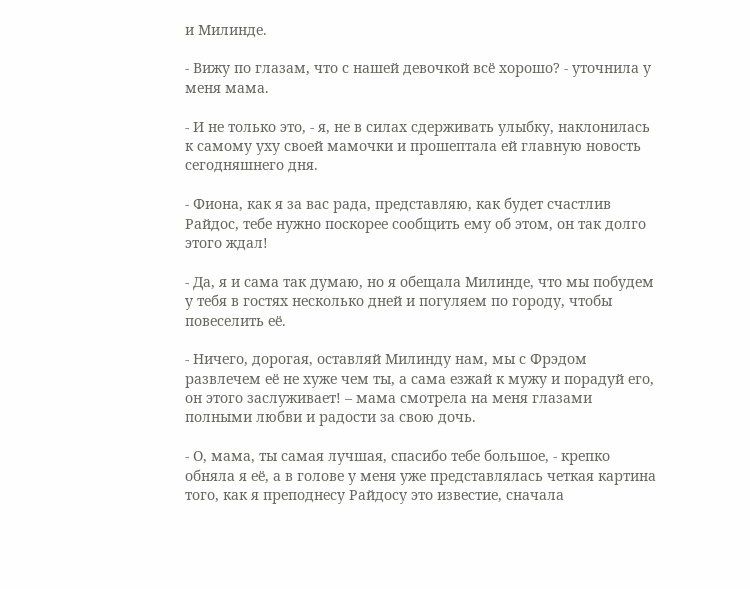и Милинде.

- Вижу по глазам, что с нашей девочкой всё хорошо? - уточнила у меня мама.

- И не только это, - я, не в силах сдерживать улыбку, наклонилась к самому уху своей мамочки и прошептала ей главную новость сегодняшнего дня.

- Фиона, как я за вас рада, представляю, как будет счастлив Райдос, тебе нужно поскорее сообщить ему об этом, он так долго этого ждал!

- Да, я и сама так думаю, но я обещала Милинде, что мы побудем у тебя в гостях несколько дней и погуляем по городу, чтобы повеселить её.

- Ничего, дорогая, оставляй Милинду нам, мы с Фрэдом развлечем её не хуже чем ты, а сама езжай к мужу и порадуй его, он этого заслуживает! – мама смотрела на меня глазами полными любви и радости за свою дочь.

- О, мама, ты самая лучшая, спасибо тебе большое, - крепко обняла я её, а в голове у меня уже представлялась четкая картина того, как я преподнесу Райдосу это известие, сначала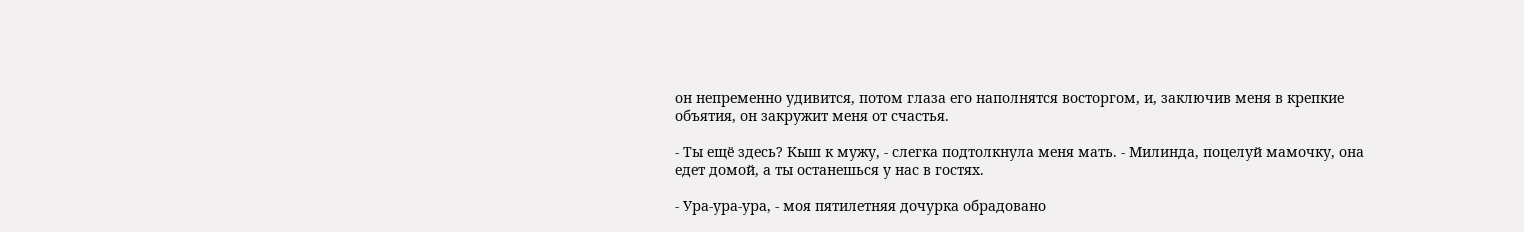он непременно удивится, потом глаза его наполнятся восторгом, и, заключив меня в крепкие объятия, он закружит меня от счастья.

- Ты ещё здесь? Кыш к мужу, - слегка подтолкнула меня мать. - Милинда, поцелуй мамочку, она едет домой, а ты останешься у нас в гостях.

- Ура-ура-ура, - моя пятилетняя дочурка обрадовано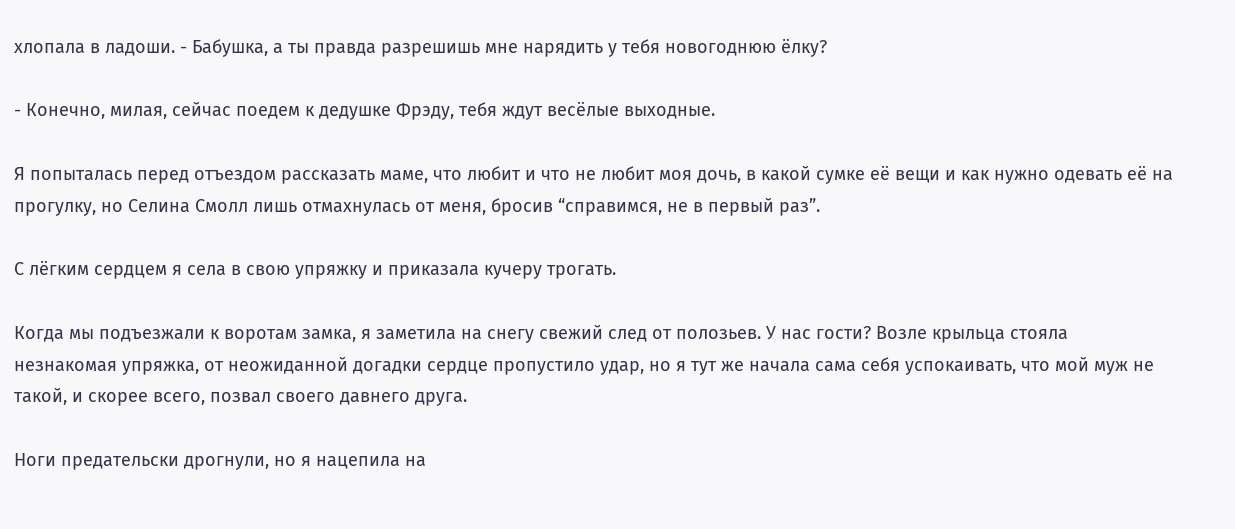хлопала в ладоши. - Бабушка, а ты правда разрешишь мне нарядить у тебя новогоднюю ёлку?

- Конечно, милая, сейчас поедем к дедушке Фрэду, тебя ждут весёлые выходные.

Я попыталась перед отъездом рассказать маме, что любит и что не любит моя дочь, в какой сумке её вещи и как нужно одевать её на прогулку, но Селина Смолл лишь отмахнулась от меня, бросив “справимся, не в первый раз”.

С лёгким сердцем я села в свою упряжку и приказала кучеру трогать.

Когда мы подъезжали к воротам замка, я заметила на снегу свежий след от полозьев. У нас гости? Возле крыльца стояла незнакомая упряжка, от неожиданной догадки сердце пропустило удар, но я тут же начала сама себя успокаивать, что мой муж не такой, и скорее всего, позвал своего давнего друга.

Ноги предательски дрогнули, но я нацепила на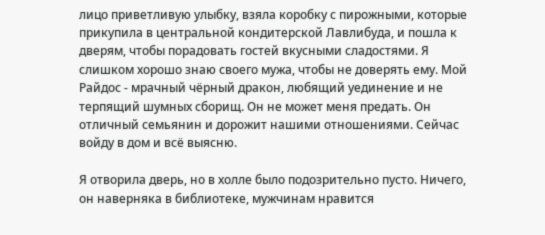лицо приветливую улыбку, взяла коробку с пирожными, которые прикупила в центральной кондитерской Лавлибуда, и пошла к дверям, чтобы порадовать гостей вкусными сладостями. Я слишком хорошо знаю своего мужа, чтобы не доверять ему. Мой Райдос - мрачный чёрный дракон, любящий уединение и не терпящий шумных сборищ. Он не может меня предать. Он отличный семьянин и дорожит нашими отношениями. Сейчас войду в дом и всё выясню.

Я отворила дверь, но в холле было подозрительно пусто. Ничего, он наверняка в библиотеке, мужчинам нравится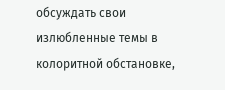обсуждать свои излюбленные темы в колоритной обстановке,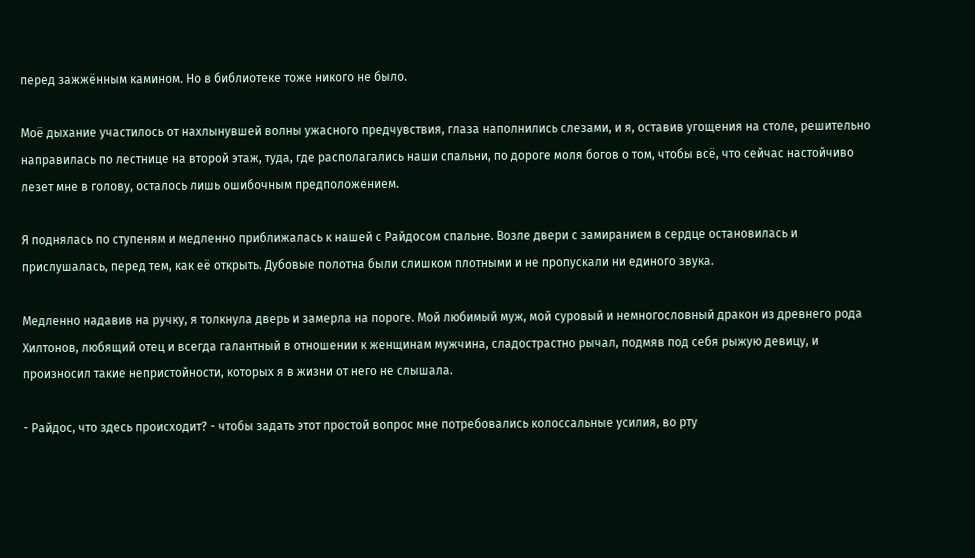перед зажжённым камином. Но в библиотеке тоже никого не было.

Моё дыхание участилось от нахлынувшей волны ужасного предчувствия, глаза наполнились слезами, и я, оставив угощения на столе, решительно направилась по лестнице на второй этаж, туда, где располагались наши спальни, по дороге моля богов о том, чтобы всё, что сейчас настойчиво лезет мне в голову, осталось лишь ошибочным предположением.

Я поднялась по ступеням и медленно приближалась к нашей с Райдосом спальне. Возле двери с замиранием в сердце остановилась и прислушалась, перед тем, как её открыть. Дубовые полотна были слишком плотными и не пропускали ни единого звука.

Медленно надавив на ручку, я толкнула дверь и замерла на пороге. Мой любимый муж, мой суровый и немногословный дракон из древнего рода Хилтонов, любящий отец и всегда галантный в отношении к женщинам мужчина, сладострастно рычал, подмяв под себя рыжую девицу, и произносил такие непристойности, которых я в жизни от него не слышала.

- Райдос, что здесь происходит? - чтобы задать этот простой вопрос мне потребовались колоссальные усилия, во рту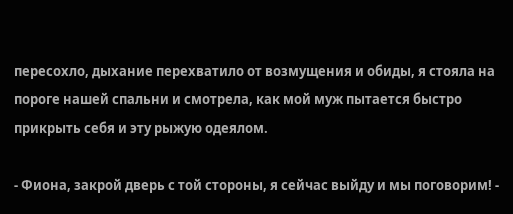пересохло, дыхание перехватило от возмущения и обиды, я стояла на пороге нашей спальни и смотрела, как мой муж пытается быстро прикрыть себя и эту рыжую одеялом.

- Фиона, закрой дверь с той стороны, я сейчас выйду и мы поговорим! -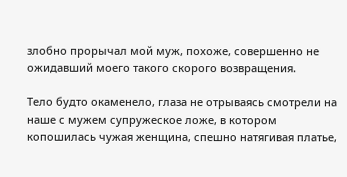злобно прорычал мой муж, похоже, совершенно не ожидавший моего такого скорого возвращения.

Тело будто окаменело, глаза не отрываясь смотрели на наше с мужем супружеское ложе, в котором копошилась чужая женщина, спешно натягивая платье,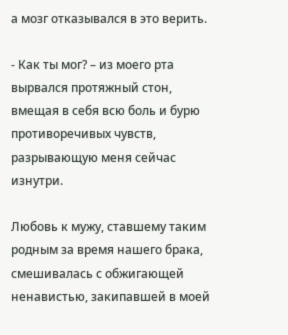а мозг отказывался в это верить.

- Как ты мог? – из моего рта вырвался протяжный стон, вмещая в себя всю боль и бурю противоречивых чувств, разрывающую меня сейчас изнутри.

Любовь к мужу, ставшему таким родным за время нашего брака, смешивалась с обжигающей ненавистью, закипавшей в моей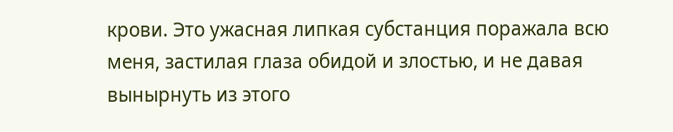крови. Это ужасная липкая субстанция поражала всю меня, застилая глаза обидой и злостью, и не давая вынырнуть из этого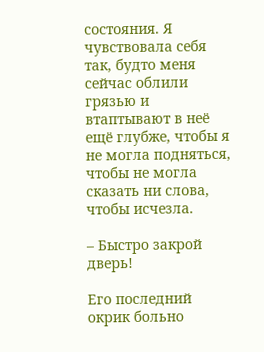состояния. Я чувствовала себя так, будто меня сейчас облили грязью и втаптывают в неё ещё глубже, чтобы я не могла подняться, чтобы не могла сказать ни слова, чтобы исчезла.

– Быстро закрой дверь!

Его последний окрик больно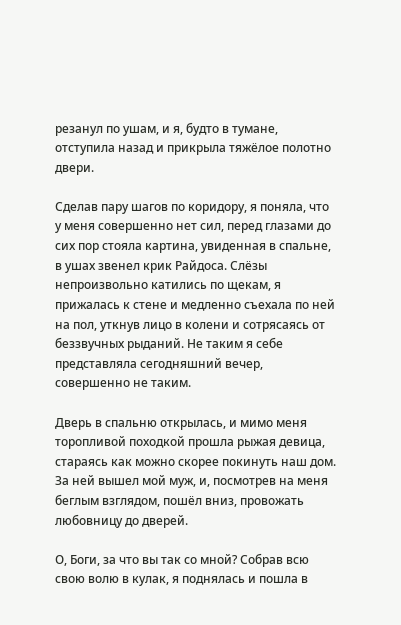резанул по ушам, и я, будто в тумане, отступила назад и прикрыла тяжёлое полотно двери.

Сделав пару шагов по коридору, я поняла, что у меня совершенно нет сил, перед глазами до сих пор стояла картина, увиденная в спальне, в ушах звенел крик Райдоса. Слёзы непроизвольно катились по щекам, я прижалась к стене и медленно съехала по ней на пол, уткнув лицо в колени и сотрясаясь от беззвучных рыданий. Не таким я себе представляла сегодняшний вечер, совершенно не таким.

Дверь в спальню открылась, и мимо меня торопливой походкой прошла рыжая девица, стараясь как можно скорее покинуть наш дом. За ней вышел мой муж, и, посмотрев на меня беглым взглядом, пошёл вниз, провожать любовницу до дверей.

О, Боги, за что вы так со мной? Собрав всю свою волю в кулак, я поднялась и пошла в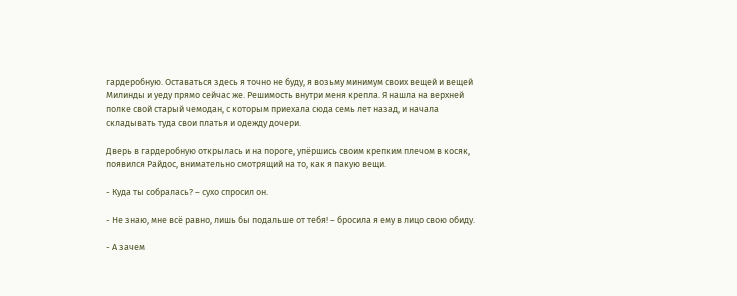гардеробную. Оставаться здесь я точно не буду, я возьму минимум своих вещей и вещей Милинды и уеду прямо сейчас же. Решимость внутри меня крепла. Я нашла на верхней полке свой старый чемодан, с которым приехала сюда семь лет назад, и начала складывать туда свои платья и одежду дочери.

Дверь в гардеробную открылась и на пороге, упёршись своим крепким плечом в косяк, появился Райдос, внимательно смотрящий на то, как я пакую вещи.

- Куда ты собралась? – сухо спросил он.

- Не знаю, мне всё равно, лишь бы подальше от тебя! – бросила я ему в лицо свою обиду.

- А зачем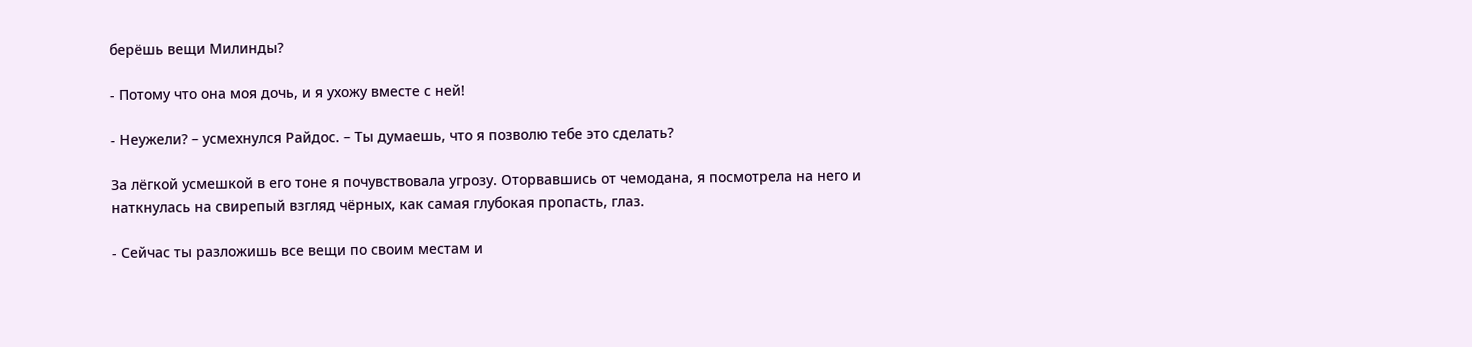берёшь вещи Милинды?

- Потому что она моя дочь, и я ухожу вместе с ней!

- Неужели? – усмехнулся Райдос. – Ты думаешь, что я позволю тебе это сделать?

За лёгкой усмешкой в его тоне я почувствовала угрозу. Оторвавшись от чемодана, я посмотрела на него и наткнулась на свирепый взгляд чёрных, как самая глубокая пропасть, глаз.

- Сейчас ты разложишь все вещи по своим местам и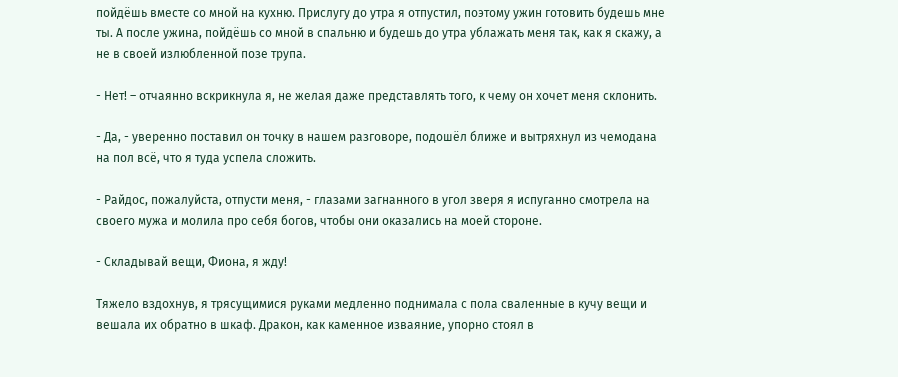пойдёшь вместе со мной на кухню. Прислугу до утра я отпустил, поэтому ужин готовить будешь мне ты. А после ужина, пойдёшь со мной в спальню и будешь до утра ублажать меня так, как я скажу, а не в своей излюбленной позе трупа.

- Нет! – отчаянно вскрикнула я, не желая даже представлять того, к чему он хочет меня склонить.

- Да, - уверенно поставил он точку в нашем разговоре, подошёл ближе и вытряхнул из чемодана на пол всё, что я туда успела сложить.

- Райдос, пожалуйста, отпусти меня, - глазами загнанного в угол зверя я испуганно смотрела на своего мужа и молила про себя богов, чтобы они оказались на моей стороне.

- Складывай вещи, Фиона, я жду!

Тяжело вздохнув, я трясущимися руками медленно поднимала с пола сваленные в кучу вещи и вешала их обратно в шкаф. Дракон, как каменное изваяние, упорно стоял в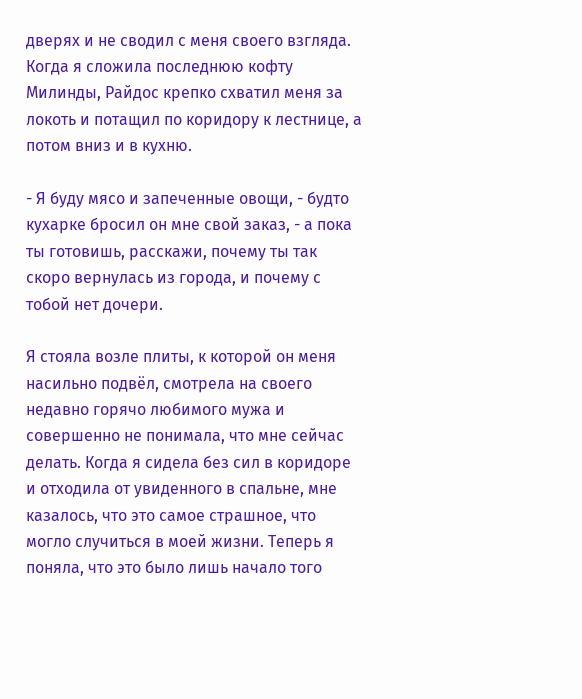дверях и не сводил с меня своего взгляда. Когда я сложила последнюю кофту Милинды, Райдос крепко схватил меня за локоть и потащил по коридору к лестнице, а потом вниз и в кухню.

- Я буду мясо и запеченные овощи, - будто кухарке бросил он мне свой заказ, - а пока ты готовишь, расскажи, почему ты так скоро вернулась из города, и почему с тобой нет дочери.

Я стояла возле плиты, к которой он меня насильно подвёл, смотрела на своего недавно горячо любимого мужа и совершенно не понимала, что мне сейчас делать. Когда я сидела без сил в коридоре и отходила от увиденного в спальне, мне казалось, что это самое страшное, что могло случиться в моей жизни. Теперь я поняла, что это было лишь начало того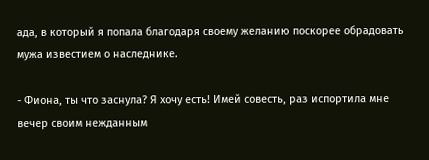ада, в который я попала благодаря своему желанию поскорее обрадовать мужа известием о наследнике.

- Фиона, ты что заснула? Я хочу есть! Имей совесть, раз испортила мне вечер своим нежданным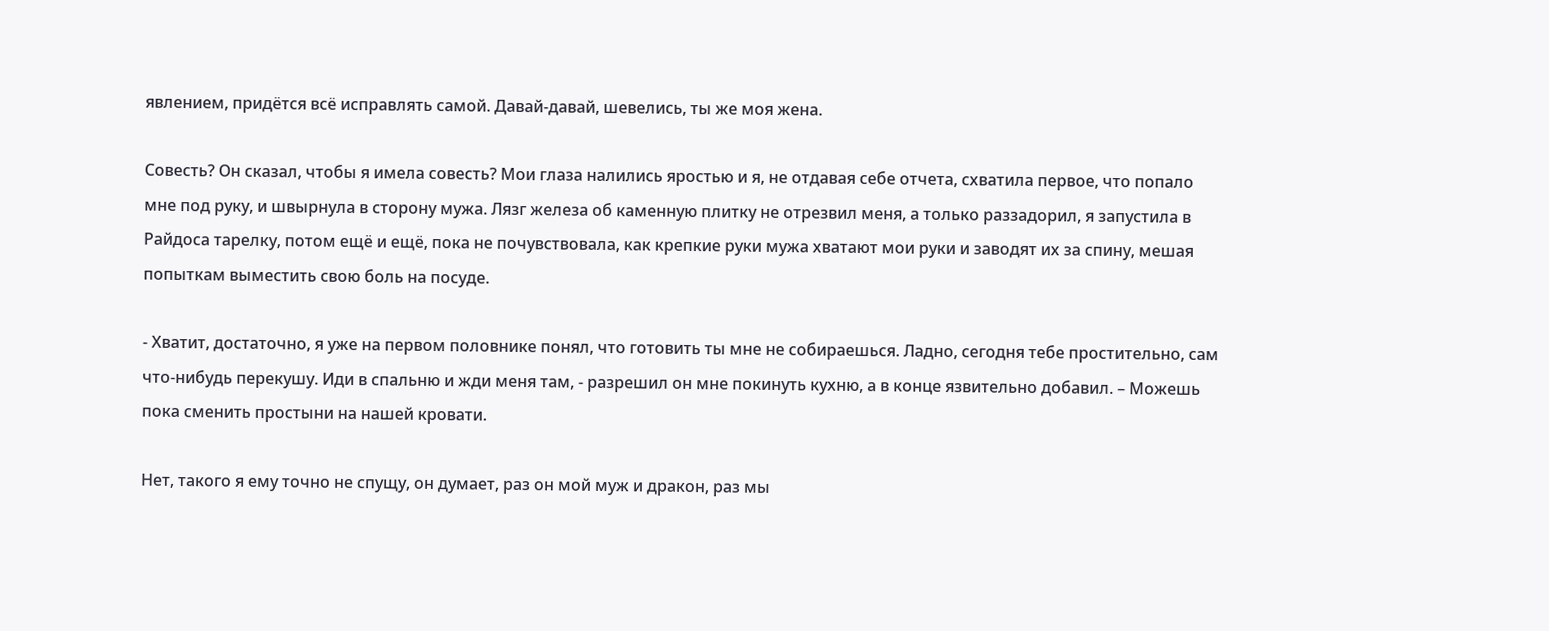явлением, придётся всё исправлять самой. Давай-давай, шевелись, ты же моя жена.

Совесть? Он сказал, чтобы я имела совесть? Мои глаза налились яростью и я, не отдавая себе отчета, схватила первое, что попало мне под руку, и швырнула в сторону мужа. Лязг железа об каменную плитку не отрезвил меня, а только раззадорил, я запустила в Райдоса тарелку, потом ещё и ещё, пока не почувствовала, как крепкие руки мужа хватают мои руки и заводят их за спину, мешая попыткам выместить свою боль на посуде.

- Хватит, достаточно, я уже на первом половнике понял, что готовить ты мне не собираешься. Ладно, сегодня тебе простительно, сам что-нибудь перекушу. Иди в спальню и жди меня там, - разрешил он мне покинуть кухню, а в конце язвительно добавил. – Можешь пока сменить простыни на нашей кровати.

Нет, такого я ему точно не спущу, он думает, раз он мой муж и дракон, раз мы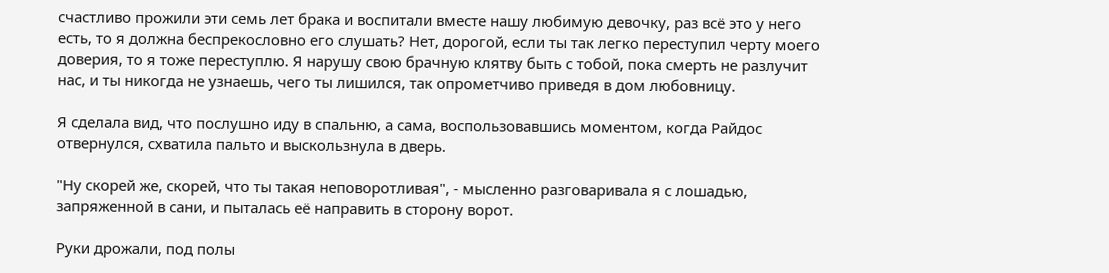счастливо прожили эти семь лет брака и воспитали вместе нашу любимую девочку, раз всё это у него есть, то я должна беспрекословно его слушать? Нет, дорогой, если ты так легко переступил черту моего доверия, то я тоже переступлю. Я нарушу свою брачную клятву быть с тобой, пока смерть не разлучит нас, и ты никогда не узнаешь, чего ты лишился, так опрометчиво приведя в дом любовницу.

Я сделала вид, что послушно иду в спальню, а сама, воспользовавшись моментом, когда Райдос отвернулся, схватила пальто и выскользнула в дверь.

"Ну скорей же, скорей, что ты такая неповоротливая", - мысленно разговаривала я с лошадью, запряженной в сани, и пыталась её направить в сторону ворот.

Руки дрожали, под полы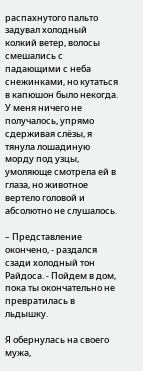распахнутого пальто задувал холодный колкий ветер, волосы смешались с падающими с неба снежинками, но кутаться в капюшон было некогда. У меня ничего не получалось, упрямо сдерживая слёзы, я тянула лошадиную морду под узцы, умоляюще смотрела ей в глаза, но животное вертело головой и абсолютно не слушалось.

– Представление окончено, - раздался сзади холодный тон Райдоса. - Пойдем в дом, пока ты окончательно не превратилась в льдышку.

Я обернулась на своего мужа,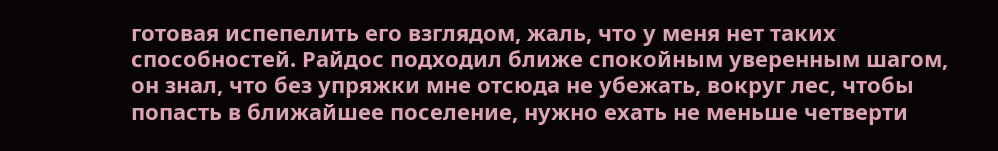готовая испепелить его взглядом, жаль, что у меня нет таких способностей. Райдос подходил ближе спокойным уверенным шагом, он знал, что без упряжки мне отсюда не убежать, вокруг лес, чтобы попасть в ближайшее поселение, нужно ехать не меньше четверти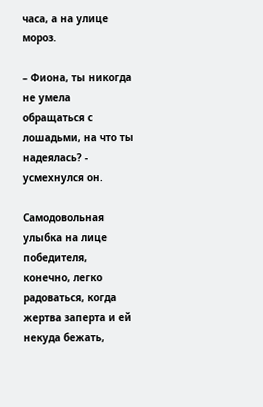часа, а на улице мороз.

– Фиона, ты никогда не умела обращаться с лошадьми, на что ты надеялась? - усмехнулся он.

Самодовольная улыбка на лице победителя, конечно, легко радоваться, когда жертва заперта и ей некуда бежать,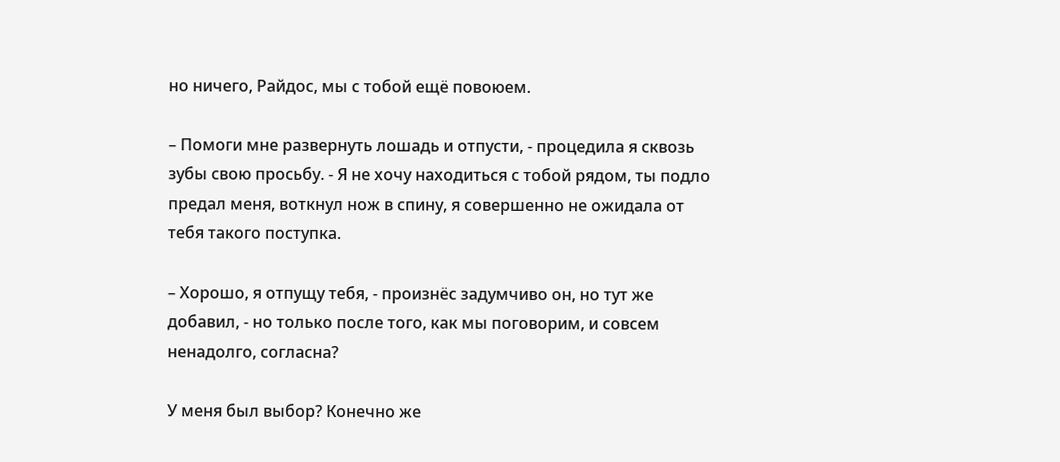но ничего, Райдос, мы с тобой ещё повоюем.

– Помоги мне развернуть лошадь и отпусти, - процедила я сквозь зубы свою просьбу. - Я не хочу находиться с тобой рядом, ты подло предал меня, воткнул нож в спину, я совершенно не ожидала от тебя такого поступка.

– Хорошо, я отпущу тебя, - произнёс задумчиво он, но тут же добавил, - но только после того, как мы поговорим, и совсем ненадолго, согласна?

У меня был выбор? Конечно же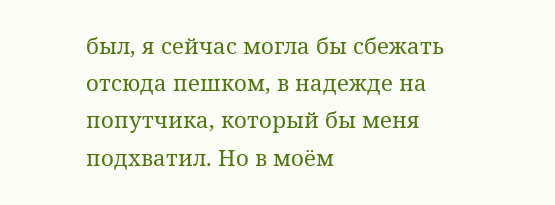был, я сейчас могла бы сбежать отсюда пешком, в надежде на попутчика, который бы меня подхватил. Но в моём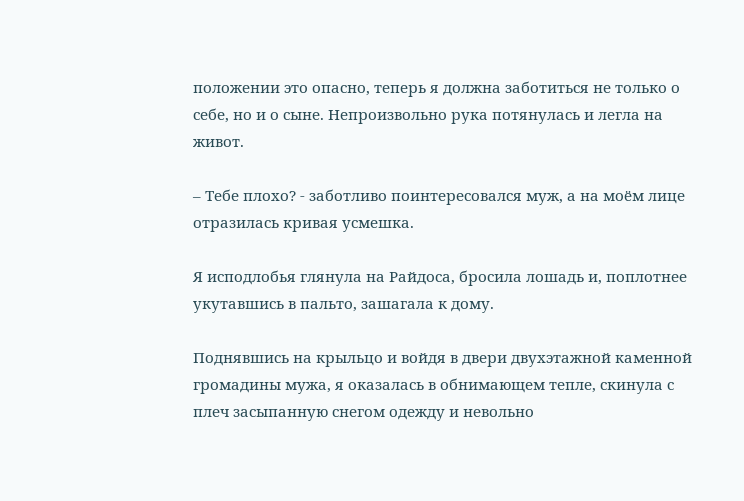положении это опасно, теперь я должна заботиться не только о себе, но и о сыне. Непроизвольно рука потянулась и легла на живот.

– Тебе плохо? - заботливо поинтересовался муж, а на моём лице отразилась кривая усмешка.

Я исподлобья глянула на Райдоса, бросила лошадь и, поплотнее укутавшись в пальто, зашагала к дому.

Поднявшись на крыльцо и войдя в двери двухэтажной каменной громадины мужа, я оказалась в обнимающем тепле, скинула с плеч засыпанную снегом одежду и невольно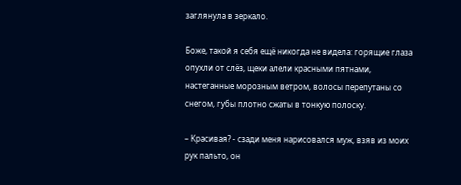заглянула в зеркало.

Боже, такой я себя ещё никогда не видела: горящие глаза опухли от слёз, щеки алели красными пятнами, настеганные морозным ветром, волосы перепутаны со снегом, губы плотно сжаты в тонкую полоску.

– Красивая? - сзади меня нарисовался муж, взяв из моих рук пальто, он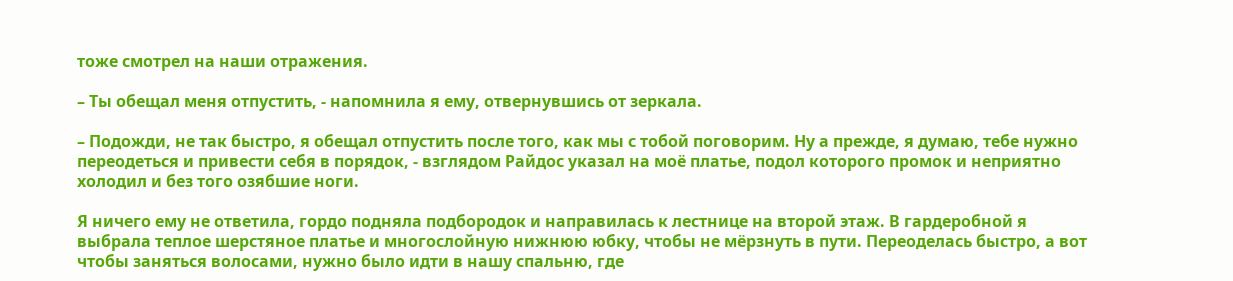тоже смотрел на наши отражения.

– Ты обещал меня отпустить, - напомнила я ему, отвернувшись от зеркала.

– Подожди, не так быстро, я обещал отпустить после того, как мы с тобой поговорим. Ну а прежде, я думаю, тебе нужно переодеться и привести себя в порядок, - взглядом Райдос указал на моё платье, подол которого промок и неприятно холодил и без того озябшие ноги.

Я ничего ему не ответила, гордо подняла подбородок и направилась к лестнице на второй этаж. В гардеробной я выбрала теплое шерстяное платье и многослойную нижнюю юбку, чтобы не мёрзнуть в пути. Переоделась быстро, а вот чтобы заняться волосами, нужно было идти в нашу спальню, где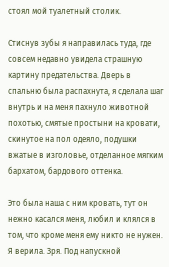стоял мой туалетный столик.

Стиснув зубы я направилась туда, где совсем недавно увидела страшную картину предательства. Дверь в спальню была распахнута, я сделала шаг внутрь и на меня пахнуло животной похотью, смятые простыни на кровати, скинутое на пол одеяло, подушки вжатые в изголовье, отделанное мягким бархатом, бардового оттенка.

Это была наша с ним кровать, тут он нежно касался меня, любил и клялся в том, что кроме меня ему никто не нужен. Я верила. Зря. Под напускной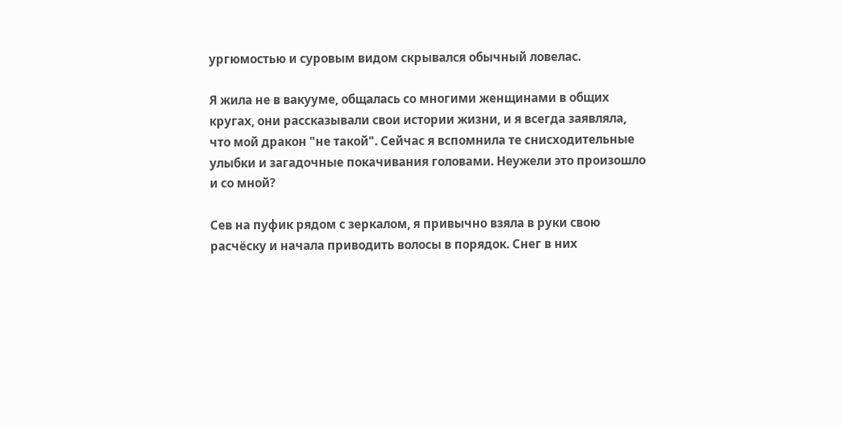ургюмостью и суровым видом скрывался обычный ловелас.

Я жила не в вакууме, общалась со многими женщинами в общих кругах, они рассказывали свои истории жизни, и я всегда заявляла, что мой дракон "не такой". Сейчас я вспомнила те снисходительные улыбки и загадочные покачивания головами. Неужели это произошло и со мной?

Сев на пуфик рядом с зеркалом, я привычно взяла в руки свою расчёску и начала приводить волосы в порядок. Снег в них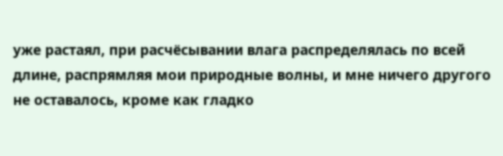уже растаял, при расчёсывании влага распределялась по всей длине, распрямляя мои природные волны, и мне ничего другого не оставалось, кроме как гладко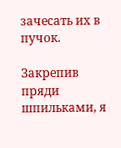зачесать их в пучок.

Закрепив пряди шпильками, я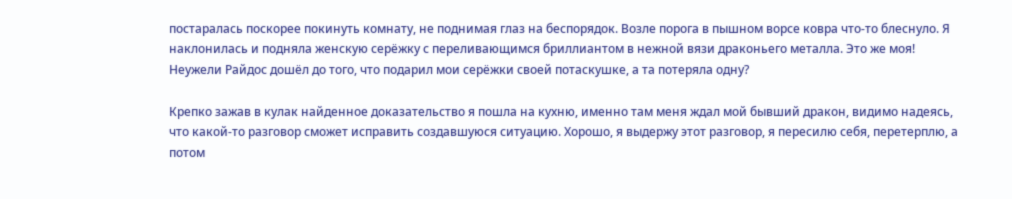постаралась поскорее покинуть комнату, не поднимая глаз на беспорядок. Возле порога в пышном ворсе ковра что-то блеснуло. Я наклонилась и подняла женскую серёжку с переливающимся бриллиантом в нежной вязи драконьего металла. Это же моя! Неужели Райдос дошёл до того, что подарил мои серёжки своей потаскушке, а та потеряла одну?

Крепко зажав в кулак найденное доказательство я пошла на кухню, именно там меня ждал мой бывший дракон, видимо надеясь, что какой-то разговор сможет исправить создавшуюся ситуацию. Хорошо, я выдержу этот разговор, я пересилю себя, перетерплю, а потом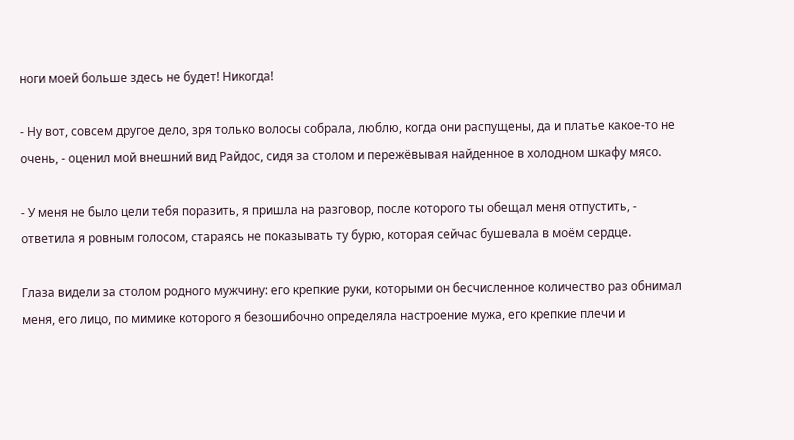ноги моей больше здесь не будет! Никогда!

- Ну вот, совсем другое дело, зря только волосы собрала, люблю, когда они распущены, да и платье какое-то не очень, - оценил мой внешний вид Райдос, сидя за столом и пережёвывая найденное в холодном шкафу мясо.

- У меня не было цели тебя поразить, я пришла на разговор, после которого ты обещал меня отпустить, - ответила я ровным голосом, стараясь не показывать ту бурю, которая сейчас бушевала в моём сердце.

Глаза видели за столом родного мужчину: его крепкие руки, которыми он бесчисленное количество раз обнимал меня, его лицо, по мимике которого я безошибочно определяла настроение мужа, его крепкие плечи и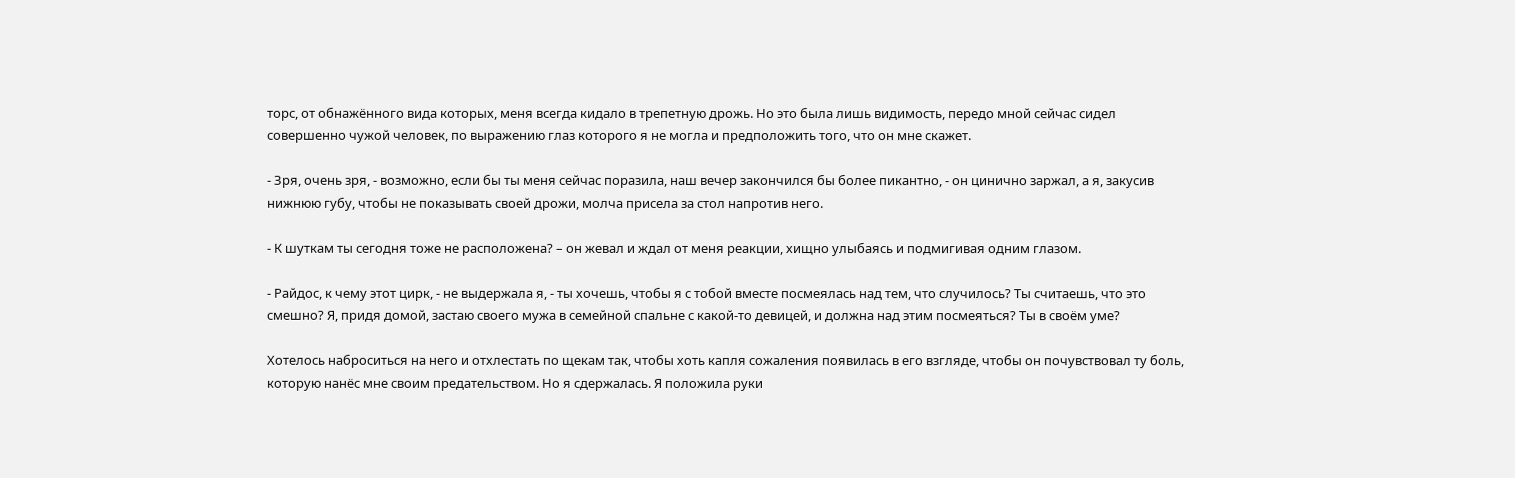торс, от обнажённого вида которых, меня всегда кидало в трепетную дрожь. Но это была лишь видимость, передо мной сейчас сидел совершенно чужой человек, по выражению глаз которого я не могла и предположить того, что он мне скажет.

- Зря, очень зря, - возможно, если бы ты меня сейчас поразила, наш вечер закончился бы более пикантно, - он цинично заржал, а я, закусив нижнюю губу, чтобы не показывать своей дрожи, молча присела за стол напротив него.

- К шуткам ты сегодня тоже не расположена? – он жевал и ждал от меня реакции, хищно улыбаясь и подмигивая одним глазом.

- Райдос, к чему этот цирк, - не выдержала я, - ты хочешь, чтобы я с тобой вместе посмеялась над тем, что случилось? Ты считаешь, что это смешно? Я, придя домой, застаю своего мужа в семейной спальне с какой-то девицей, и должна над этим посмеяться? Ты в своём уме?

Хотелось наброситься на него и отхлестать по щекам так, чтобы хоть капля сожаления появилась в его взгляде, чтобы он почувствовал ту боль, которую нанёс мне своим предательством. Но я сдержалась. Я положила руки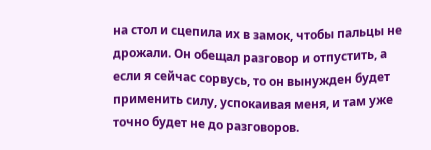на стол и сцепила их в замок, чтобы пальцы не дрожали. Он обещал разговор и отпустить, а если я сейчас сорвусь, то он вынужден будет применить силу, успокаивая меня, и там уже точно будет не до разговоров.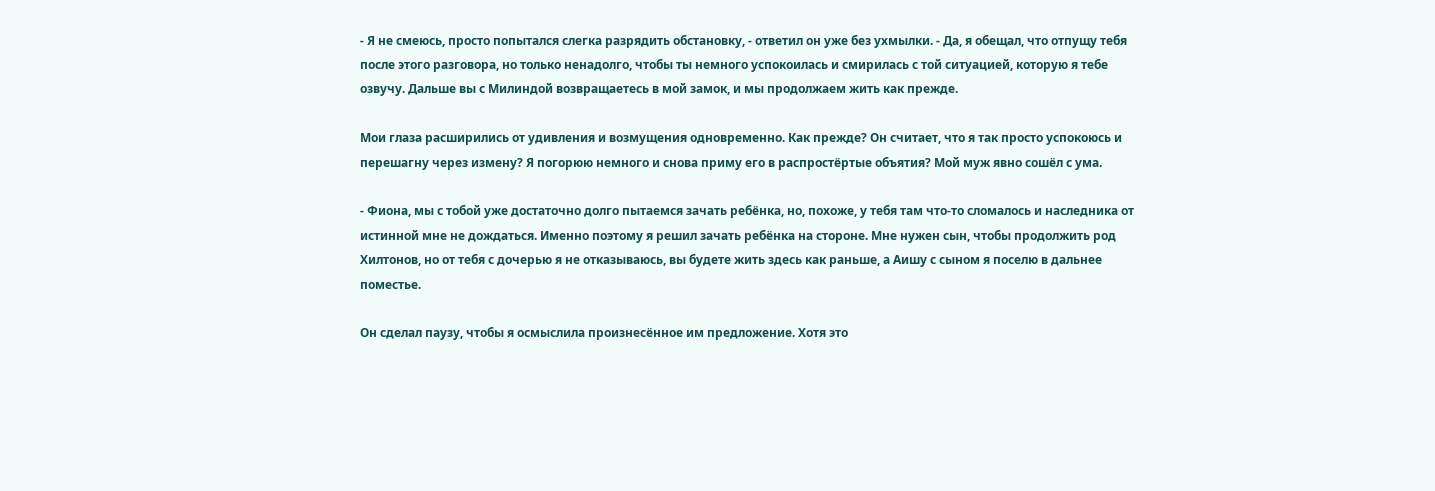- Я не смеюсь, просто попытался слегка разрядить обстановку, - ответил он уже без ухмылки. - Да, я обещал, что отпущу тебя после этого разговора, но только ненадолго, чтобы ты немного успокоилась и смирилась с той ситуацией, которую я тебе озвучу. Дальше вы с Милиндой возвращаетесь в мой замок, и мы продолжаем жить как прежде.

Мои глаза расширились от удивления и возмущения одновременно. Как прежде? Он считает, что я так просто успокоюсь и перешагну через измену? Я погорюю немного и снова приму его в распростёртые объятия? Мой муж явно сошёл с ума.

- Фиона, мы с тобой уже достаточно долго пытаемся зачать ребёнка, но, похоже, у тебя там что-то сломалось и наследника от истинной мне не дождаться. Именно поэтому я решил зачать ребёнка на стороне. Мне нужен сын, чтобы продолжить род Хилтонов, но от тебя с дочерью я не отказываюсь, вы будете жить здесь как раньше, а Аишу с сыном я поселю в дальнее поместье.

Он сделал паузу, чтобы я осмыслила произнесённое им предложение. Хотя это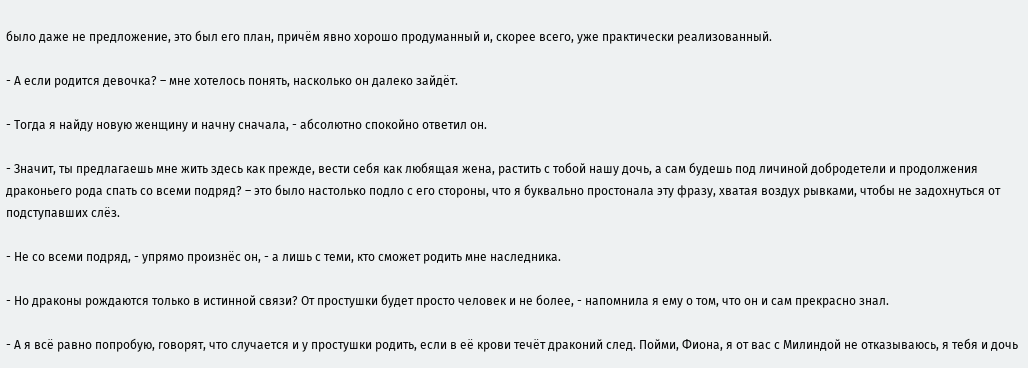было даже не предложение, это был его план, причём явно хорошо продуманный и, скорее всего, уже практически реализованный.

- А если родится девочка? – мне хотелось понять, насколько он далеко зайдёт.

- Тогда я найду новую женщину и начну сначала, - абсолютно спокойно ответил он.

- Значит, ты предлагаешь мне жить здесь как прежде, вести себя как любящая жена, растить с тобой нашу дочь, а сам будешь под личиной добродетели и продолжения драконьего рода спать со всеми подряд? – это было настолько подло с его стороны, что я буквально простонала эту фразу, хватая воздух рывками, чтобы не задохнуться от подступавших слёз.

- Не со всеми подряд, - упрямо произнёс он, - а лишь с теми, кто сможет родить мне наследника.

- Но драконы рождаются только в истинной связи? От простушки будет просто человек и не более, - напомнила я ему о том, что он и сам прекрасно знал.

- А я всё равно попробую, говорят, что случается и у простушки родить, если в её крови течёт драконий след. Пойми, Фиона, я от вас с Милиндой не отказываюсь, я тебя и дочь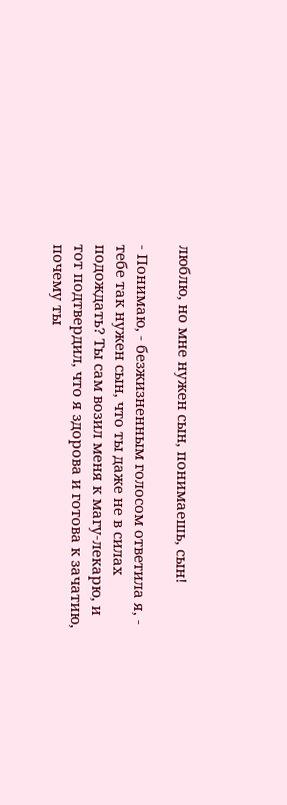люблю, но мне нужен сын, понимаешь, сын!

- Понимаю, - безжизненным голосом ответила я, - тебе так нужен сын, что ты даже не в силах подождать? Ты сам возил меня к магу-лекарю, и тот подтвердил, что я здорова и готова к зачатию, почему ты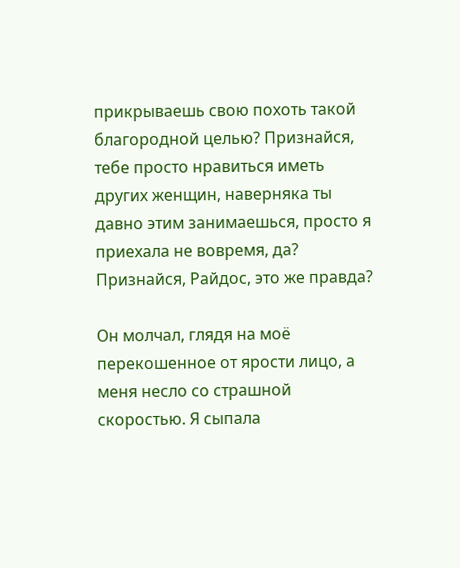прикрываешь свою похоть такой благородной целью? Признайся, тебе просто нравиться иметь других женщин, наверняка ты давно этим занимаешься, просто я приехала не вовремя, да? Признайся, Райдос, это же правда?

Он молчал, глядя на моё перекошенное от ярости лицо, а меня несло со страшной скоростью. Я сыпала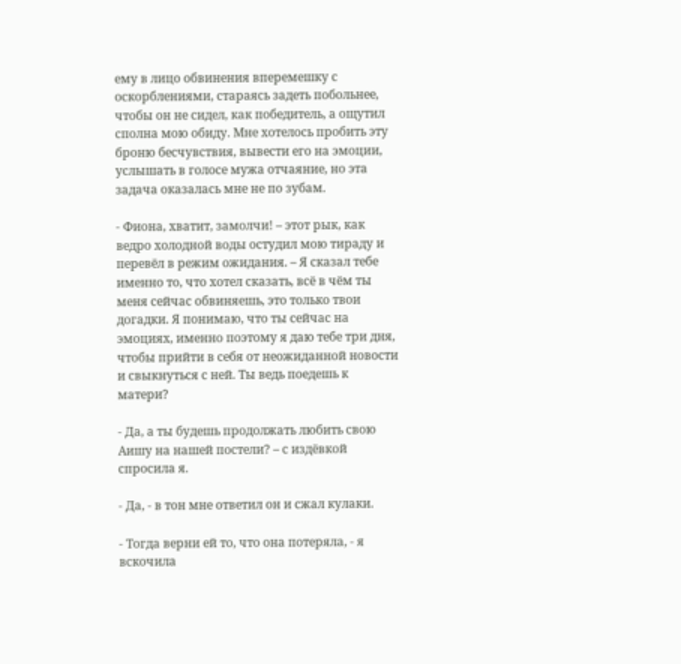ему в лицо обвинения вперемешку с оскорблениями, стараясь задеть побольнее, чтобы он не сидел, как победитель, а ощутил сполна мою обиду. Мне хотелось пробить эту броню бесчувствия, вывести его на эмоции, услышать в голосе мужа отчаяние, но эта задача оказалась мне не по зубам.

- Фиона, хватит, замолчи! – этот рык, как ведро холодной воды остудил мою тираду и перевёл в режим ожидания. – Я сказал тебе именно то, что хотел сказать, всё в чём ты меня сейчас обвиняешь, это только твои догадки. Я понимаю, что ты сейчас на эмоциях, именно поэтому я даю тебе три дня, чтобы прийти в себя от неожиданной новости и свыкнуться с ней. Ты ведь поедешь к матери?

- Да, а ты будешь продолжать любить свою Аишу на нашей постели? – с издёвкой спросила я.

- Да, - в тон мне ответил он и сжал кулаки.

- Тогда верни ей то, что она потеряла, - я вскочила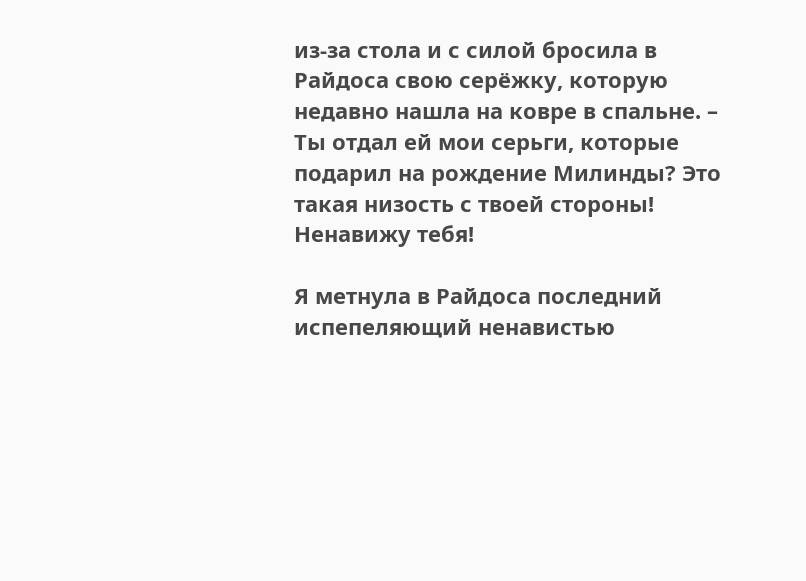из-за стола и с силой бросила в Райдоса свою серёжку, которую недавно нашла на ковре в спальне. – Ты отдал ей мои серьги, которые подарил на рождение Милинды? Это такая низость с твоей стороны! Ненавижу тебя!

Я метнула в Райдоса последний испепеляющий ненавистью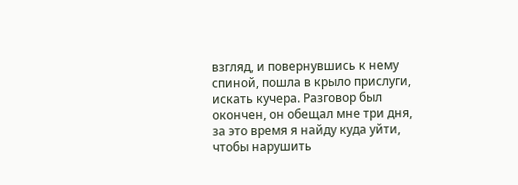взгляд, и повернувшись к нему спиной, пошла в крыло прислуги, искать кучера. Разговор был окончен, он обещал мне три дня, за это время я найду куда уйти, чтобы нарушить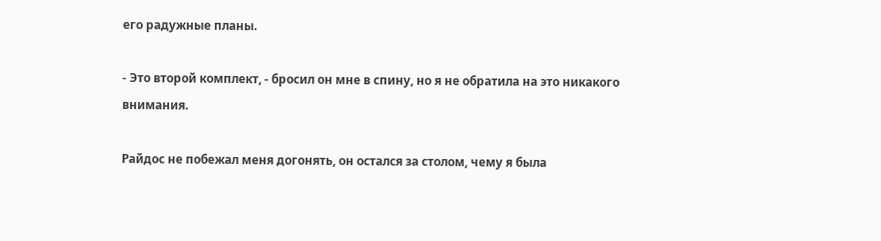его радужные планы.

- Это второй комплект, - бросил он мне в спину, но я не обратила на это никакого внимания.

Райдос не побежал меня догонять, он остался за столом, чему я была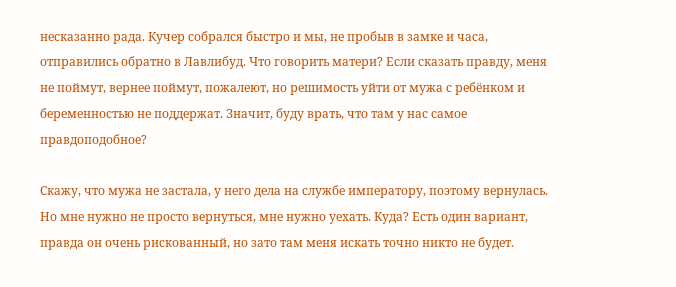несказанно рада. Кучер собрался быстро и мы, не пробыв в замке и часа, отправились обратно в Лавлибуд. Что говорить матери? Если сказать правду, меня не поймут, вернее поймут, пожалеют, но решимость уйти от мужа с ребёнком и беременностью не поддержат. Значит, буду врать, что там у нас самое правдоподобное?

Скажу, что мужа не застала, у него дела на службе императору, поэтому вернулась. Но мне нужно не просто вернуться, мне нужно уехать. Куда? Есть один вариант, правда он очень рискованный, но зато там меня искать точно никто не будет.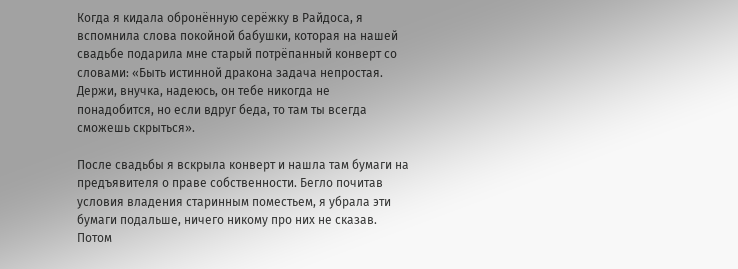Когда я кидала обронённую серёжку в Райдоса, я вспомнила слова покойной бабушки, которая на нашей свадьбе подарила мне старый потрёпанный конверт со словами: «Быть истинной дракона задача непростая. Держи, внучка, надеюсь, он тебе никогда не понадобится, но если вдруг беда, то там ты всегда сможешь скрыться».

После свадьбы я вскрыла конверт и нашла там бумаги на предъявителя о праве собственности. Бегло почитав условия владения старинным поместьем, я убрала эти бумаги подальше, ничего никому про них не сказав. Потом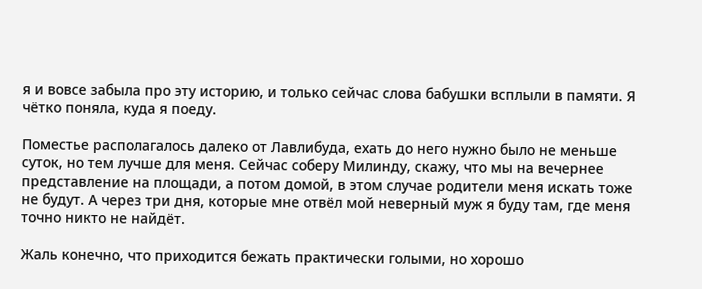я и вовсе забыла про эту историю, и только сейчас слова бабушки всплыли в памяти. Я чётко поняла, куда я поеду.

Поместье располагалось далеко от Лавлибуда, ехать до него нужно было не меньше суток, но тем лучше для меня. Сейчас соберу Милинду, скажу, что мы на вечернее представление на площади, а потом домой, в этом случае родители меня искать тоже не будут. А через три дня, которые мне отвёл мой неверный муж я буду там, где меня точно никто не найдёт.

Жаль конечно, что приходится бежать практически голыми, но хорошо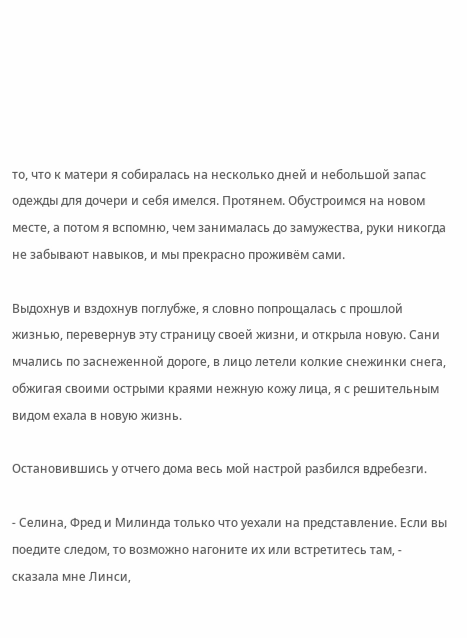то, что к матери я собиралась на несколько дней и небольшой запас одежды для дочери и себя имелся. Протянем. Обустроимся на новом месте, а потом я вспомню, чем занималась до замужества, руки никогда не забывают навыков, и мы прекрасно проживём сами.

Выдохнув и вздохнув поглубже, я словно попрощалась с прошлой жизнью, перевернув эту страницу своей жизни, и открыла новую. Сани мчались по заснеженной дороге, в лицо летели колкие снежинки снега, обжигая своими острыми краями нежную кожу лица, я с решительным видом ехала в новую жизнь.

Остановившись у отчего дома весь мой настрой разбился вдребезги.

- Селина, Фред и Милинда только что уехали на представление. Если вы поедите следом, то возможно нагоните их или встретитесь там, - сказала мне Линси,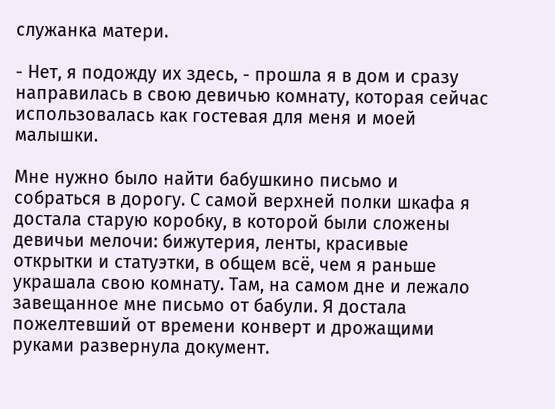служанка матери.

- Нет, я подожду их здесь, - прошла я в дом и сразу направилась в свою девичью комнату, которая сейчас использовалась как гостевая для меня и моей малышки.

Мне нужно было найти бабушкино письмо и собраться в дорогу. С самой верхней полки шкафа я достала старую коробку, в которой были сложены девичьи мелочи: бижутерия, ленты, красивые открытки и статуэтки, в общем всё, чем я раньше украшала свою комнату. Там, на самом дне и лежало завещанное мне письмо от бабули. Я достала пожелтевший от времени конверт и дрожащими руками развернула документ.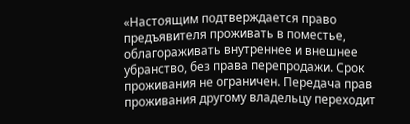«Настоящим подтверждается право предъявителя проживать в поместье, облагораживать внутреннее и внешнее убранство, без права перепродажи. Срок проживания не ограничен. Передача прав проживания другому владельцу переходит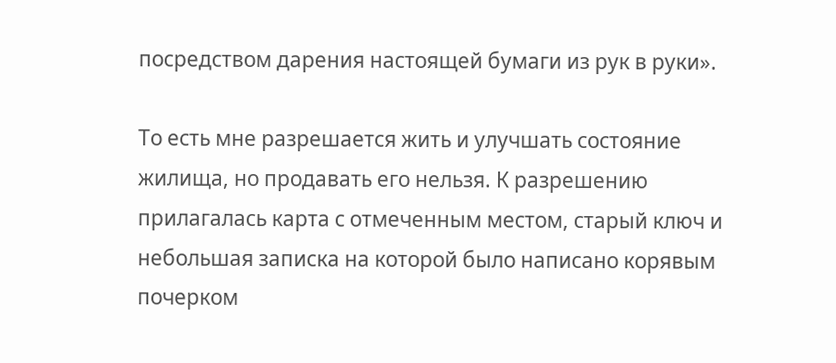посредством дарения настоящей бумаги из рук в руки».

То есть мне разрешается жить и улучшать состояние жилища, но продавать его нельзя. К разрешению прилагалась карта с отмеченным местом, старый ключ и небольшая записка на которой было написано корявым почерком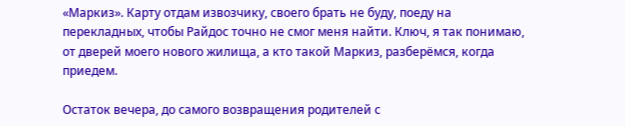«Маркиз». Карту отдам извозчику, своего брать не буду, поеду на перекладных, чтобы Райдос точно не смог меня найти. Ключ, я так понимаю, от дверей моего нового жилища, а кто такой Маркиз, разберёмся, когда приедем.

Остаток вечера, до самого возвращения родителей с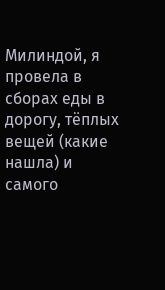Милиндой, я провела в сборах еды в дорогу, тёплых вещей (какие нашла) и самого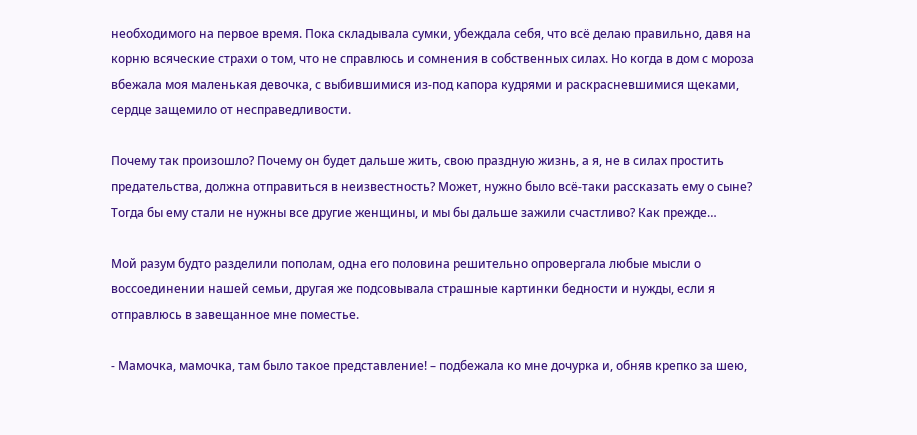необходимого на первое время. Пока складывала сумки, убеждала себя, что всё делаю правильно, давя на корню всяческие страхи о том, что не справлюсь и сомнения в собственных силах. Но когда в дом с мороза вбежала моя маленькая девочка, с выбившимися из-под капора кудрями и раскрасневшимися щеками, сердце защемило от несправедливости.

Почему так произошло? Почему он будет дальше жить, свою праздную жизнь, а я, не в силах простить предательства, должна отправиться в неизвестность? Может, нужно было всё-таки рассказать ему о сыне? Тогда бы ему стали не нужны все другие женщины, и мы бы дальше зажили счастливо? Как прежде…

Мой разум будто разделили пополам, одна его половина решительно опровергала любые мысли о воссоединении нашей семьи, другая же подсовывала страшные картинки бедности и нужды, если я отправлюсь в завещанное мне поместье.

- Мамочка, мамочка, там было такое представление! – подбежала ко мне дочурка и, обняв крепко за шею,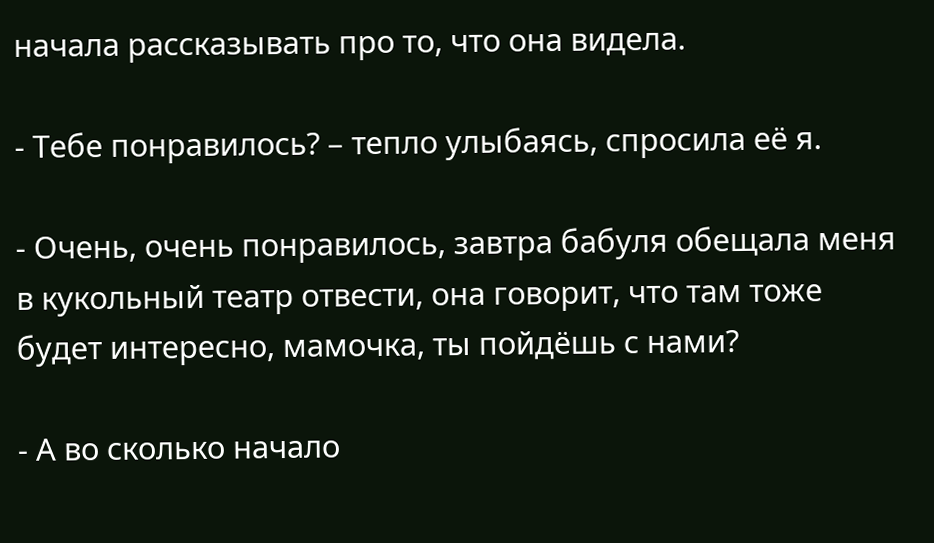начала рассказывать про то, что она видела.

- Тебе понравилось? – тепло улыбаясь, спросила её я.

- Очень, очень понравилось, завтра бабуля обещала меня в кукольный театр отвести, она говорит, что там тоже будет интересно, мамочка, ты пойдёшь с нами?

- А во сколько начало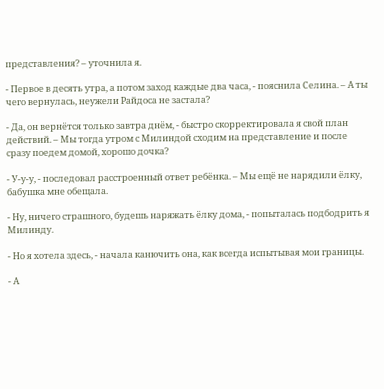представления? – уточнила я.

- Первое в десять утра, а потом заход каждые два часа, - пояснила Селина. – А ты чего вернулась, неужели Райдоса не застала?

- Да, он вернётся только завтра днём, - быстро скорректировала я свой план действий. – Мы тогда утром с Милиндой сходим на представление и после сразу поедем домой, хорошо дочка?

- У-у-у, - последовал расстроенный ответ ребёнка. – Мы ещё не нарядили ёлку, бабушка мне обещала.

- Ну, ничего страшного, будешь наряжать ёлку дома, - попыталась подбодрить я Милинду.

- Но я хотела здесь, - начала канючить она, как всегда испытывая мои границы.

- А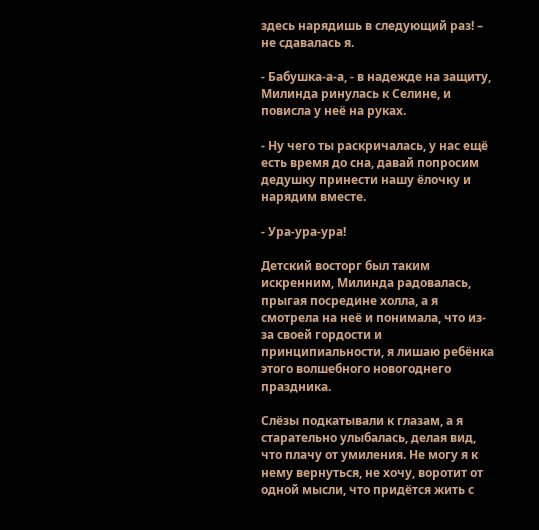здесь нарядишь в следующий раз! – не сдавалась я.

- Бабушка-а-а, - в надежде на защиту, Милинда ринулась к Селине, и повисла у неё на руках.

- Ну чего ты раскричалась, у нас ещё есть время до сна, давай попросим дедушку принести нашу ёлочку и нарядим вместе.

- Ура-ура-ура!

Детский восторг был таким искренним, Милинда радовалась, прыгая посредине холла, а я смотрела на неё и понимала, что из-за своей гордости и принципиальности, я лишаю ребёнка этого волшебного новогоднего праздника.

Слёзы подкатывали к глазам, а я старательно улыбалась, делая вид, что плачу от умиления. Не могу я к нему вернуться, не хочу, воротит от одной мысли, что придётся жить с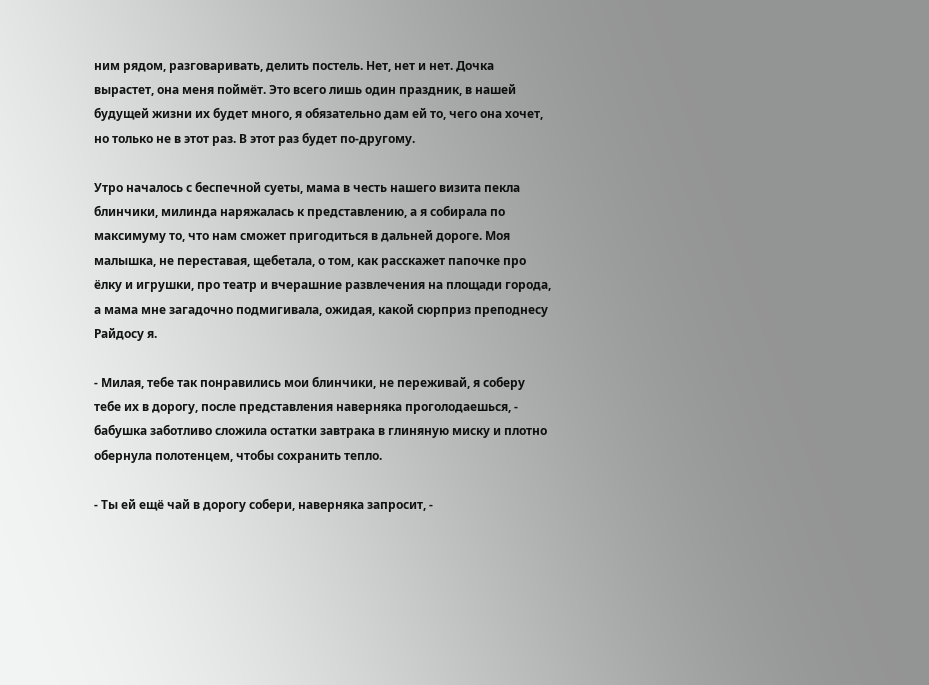ним рядом, разговаривать, делить постель. Нет, нет и нет. Дочка вырастет, она меня поймёт. Это всего лишь один праздник, в нашей будущей жизни их будет много, я обязательно дам ей то, чего она хочет, но только не в этот раз. В этот раз будет по-другому.

Утро началось с беспечной суеты, мама в честь нашего визита пекла блинчики, милинда наряжалась к представлению, а я собирала по максимуму то, что нам сможет пригодиться в дальней дороге. Моя малышка, не переставая, щебетала, о том, как расскажет папочке про ёлку и игрушки, про театр и вчерашние развлечения на площади города, а мама мне загадочно подмигивала, ожидая, какой сюрприз преподнесу Райдосу я.

- Милая, тебе так понравились мои блинчики, не переживай, я соберу тебе их в дорогу, после представления наверняка проголодаешься, - бабушка заботливо сложила остатки завтрака в глиняную миску и плотно обернула полотенцем, чтобы сохранить тепло.

- Ты ей ещё чай в дорогу собери, наверняка запросит, -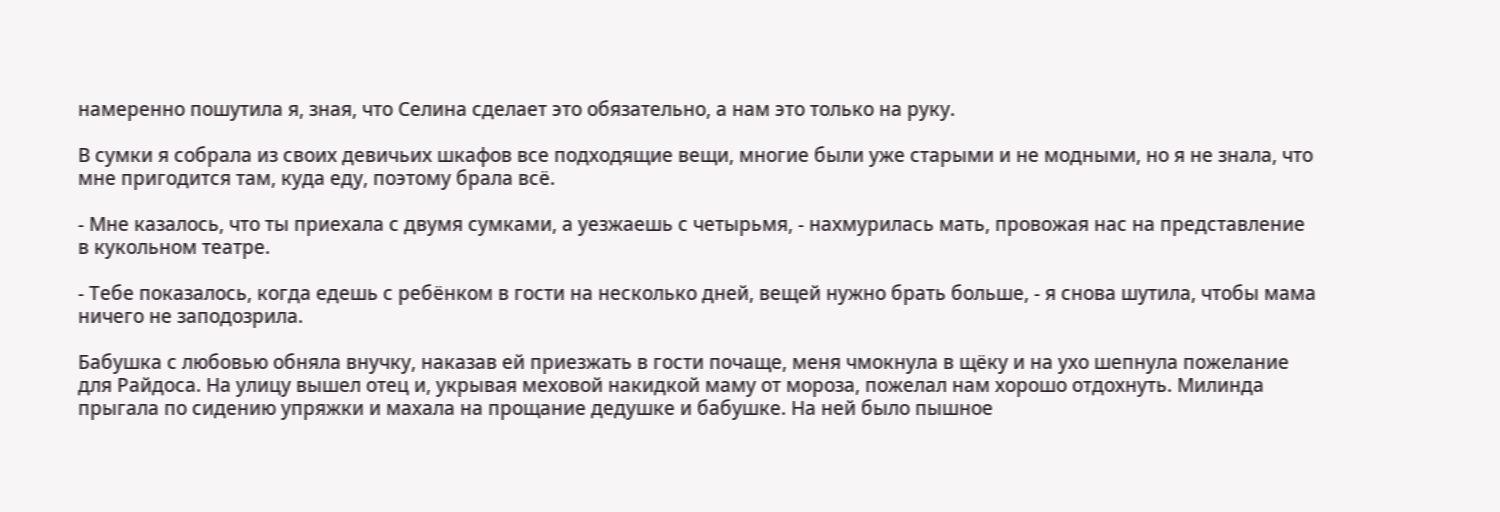намеренно пошутила я, зная, что Селина сделает это обязательно, а нам это только на руку.

В сумки я собрала из своих девичьих шкафов все подходящие вещи, многие были уже старыми и не модными, но я не знала, что мне пригодится там, куда еду, поэтому брала всё.

- Мне казалось, что ты приехала с двумя сумками, а уезжаешь с четырьмя, - нахмурилась мать, провожая нас на представление в кукольном театре.

- Тебе показалось, когда едешь с ребёнком в гости на несколько дней, вещей нужно брать больше, - я снова шутила, чтобы мама ничего не заподозрила.

Бабушка с любовью обняла внучку, наказав ей приезжать в гости почаще, меня чмокнула в щёку и на ухо шепнула пожелание для Райдоса. На улицу вышел отец и, укрывая меховой накидкой маму от мороза, пожелал нам хорошо отдохнуть. Милинда прыгала по сидению упряжки и махала на прощание дедушке и бабушке. На ней было пышное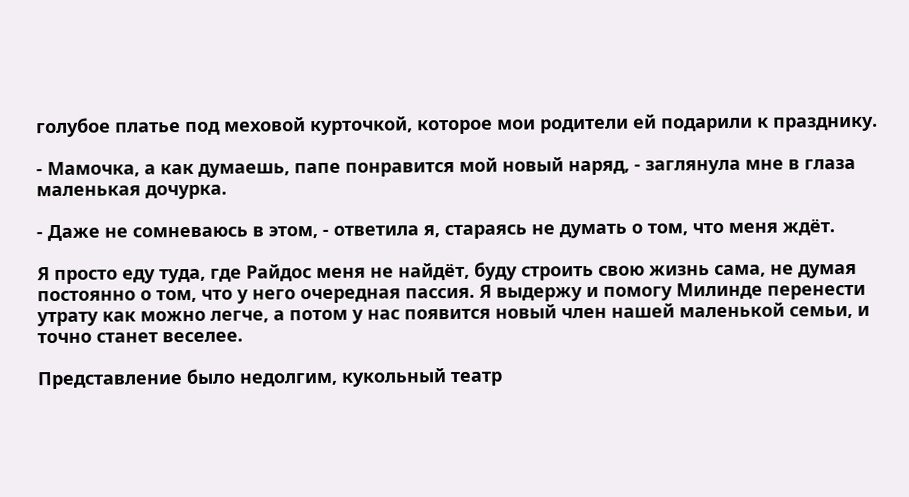голубое платье под меховой курточкой, которое мои родители ей подарили к празднику.

- Мамочка, а как думаешь, папе понравится мой новый наряд, - заглянула мне в глаза маленькая дочурка.

- Даже не сомневаюсь в этом, - ответила я, стараясь не думать о том, что меня ждёт.

Я просто еду туда, где Райдос меня не найдёт, буду строить свою жизнь сама, не думая постоянно о том, что у него очередная пассия. Я выдержу и помогу Милинде перенести утрату как можно легче, а потом у нас появится новый член нашей маленькой семьи, и точно станет веселее.

Представление было недолгим, кукольный театр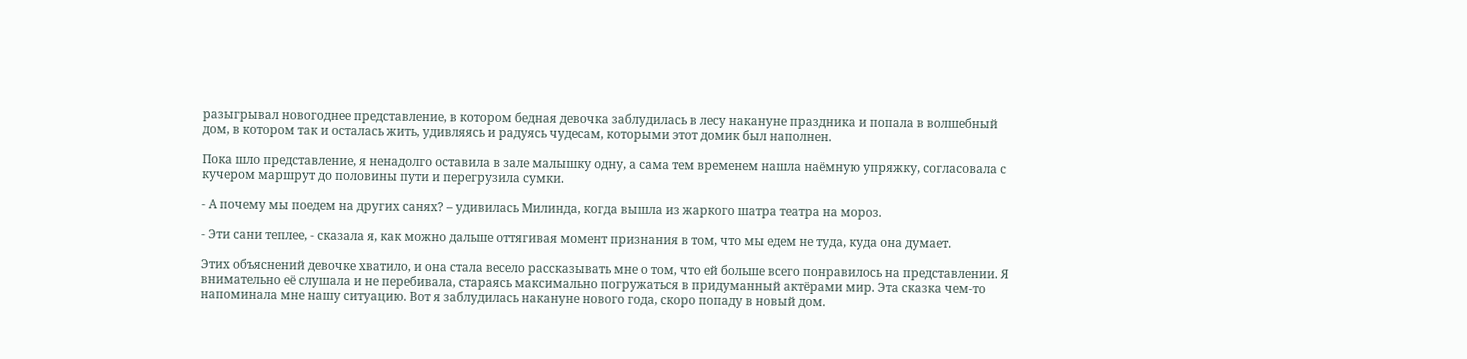разыгрывал новогоднее представление, в котором бедная девочка заблудилась в лесу накануне праздника и попала в волшебный дом, в котором так и осталась жить, удивляясь и радуясь чудесам, которыми этот домик был наполнен.

Пока шло представление, я ненадолго оставила в зале малышку одну, а сама тем временем нашла наёмную упряжку, согласовала с кучером маршрут до половины пути и перегрузила сумки.

- А почему мы поедем на других санях? – удивилась Милинда, когда вышла из жаркого шатра театра на мороз.

- Эти сани теплее, - сказала я, как можно дальше оттягивая момент признания в том, что мы едем не туда, куда она думает.

Этих объяснений девочке хватило, и она стала весело рассказывать мне о том, что ей больше всего понравилось на представлении. Я внимательно её слушала и не перебивала, стараясь максимально погружаться в придуманный актёрами мир. Эта сказка чем-то напоминала мне нашу ситуацию. Вот я заблудилась накануне нового года, скоро попаду в новый дом.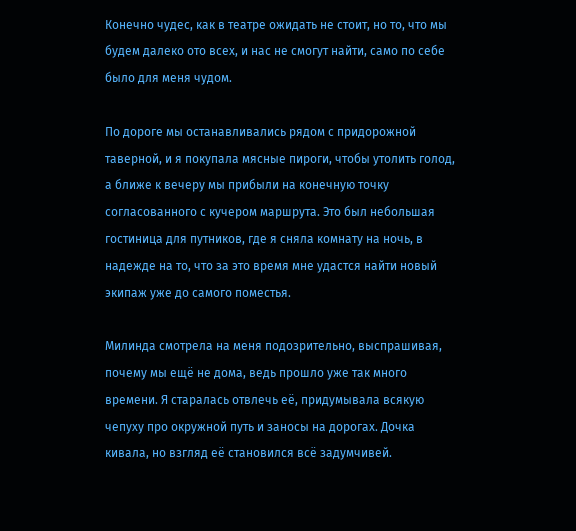Конечно чудес, как в театре ожидать не стоит, но то, что мы будем далеко ото всех, и нас не смогут найти, само по себе было для меня чудом.

По дороге мы останавливались рядом с придорожной таверной, и я покупала мясные пироги, чтобы утолить голод, а ближе к вечеру мы прибыли на конечную точку согласованного с кучером маршрута. Это был небольшая гостиница для путников, где я сняла комнату на ночь, в надежде на то, что за это время мне удастся найти новый экипаж уже до самого поместья.

Милинда смотрела на меня подозрительно, выспрашивая, почему мы ещё не дома, ведь прошло уже так много времени. Я старалась отвлечь её, придумывала всякую чепуху про окружной путь и заносы на дорогах. Дочка кивала, но взгляд её становился всё задумчивей.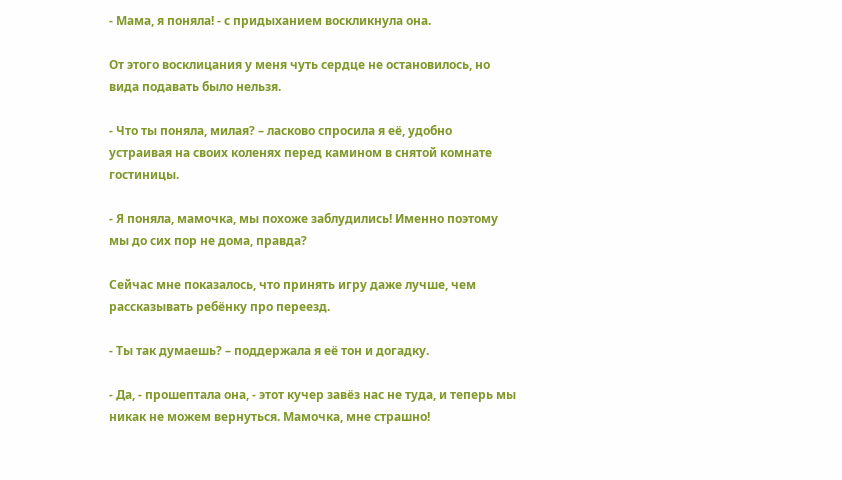- Мама, я поняла! - с придыханием воскликнула она.

От этого восклицания у меня чуть сердце не остановилось, но вида подавать было нельзя.

- Что ты поняла, милая? – ласково спросила я её, удобно устраивая на своих коленях перед камином в снятой комнате гостиницы.

- Я поняла, мамочка, мы похоже заблудились! Именно поэтому мы до сих пор не дома, правда?

Сейчас мне показалось, что принять игру даже лучше, чем рассказывать ребёнку про переезд.

- Ты так думаешь? – поддержала я её тон и догадку.

- Да, - прошептала она, - этот кучер завёз нас не туда, и теперь мы никак не можем вернуться. Мамочка, мне страшно!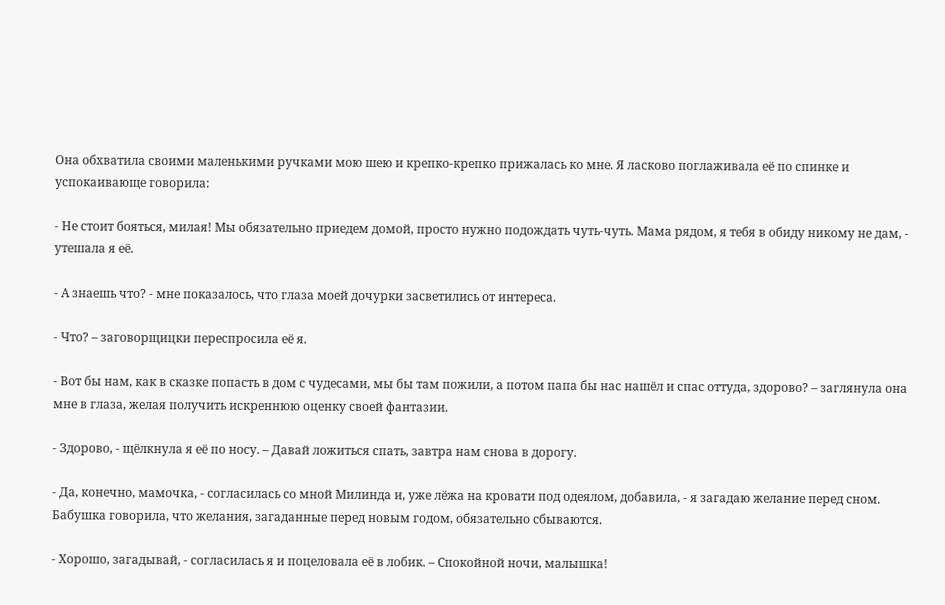Она обхватила своими маленькими ручками мою шею и крепко-крепко прижалась ко мне. Я ласково поглаживала её по спинке и успокаивающе говорила:

- Не стоит бояться, милая! Мы обязательно приедем домой, просто нужно подождать чуть-чуть. Мама рядом, я тебя в обиду никому не дам, - утешала я её.

- А знаешь что? - мне показалось, что глаза моей дочурки засветились от интереса.

- Что? – заговорщицки переспросила её я.

- Вот бы нам, как в сказке попасть в дом с чудесами, мы бы там пожили, а потом папа бы нас нашёл и спас оттуда, здорово? – заглянула она мне в глаза, желая получить искреннюю оценку своей фантазии.

- Здорово, - щёлкнула я её по носу. – Давай ложиться спать, завтра нам снова в дорогу.

- Да, конечно, мамочка, - согласилась со мной Милинда и, уже лёжа на кровати под одеялом, добавила, - я загадаю желание перед сном. Бабушка говорила, что желания, загаданные перед новым годом, обязательно сбываются.

- Хорошо, загадывай, - согласилась я и поцеловала её в лобик. – Спокойной ночи, малышка!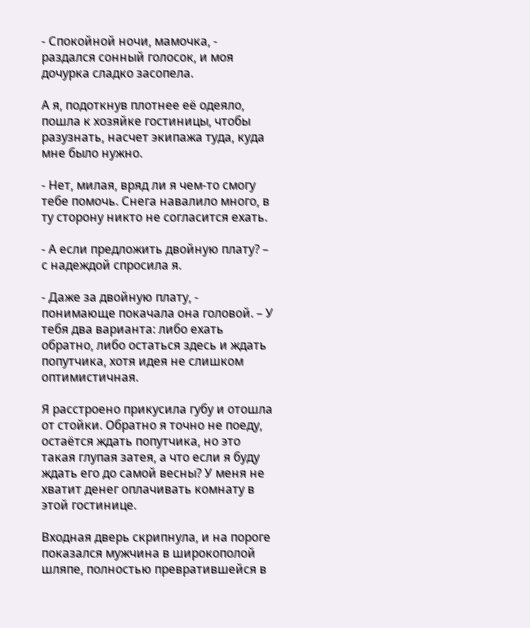- Спокойной ночи, мамочка, - раздался сонный голосок, и моя дочурка сладко засопела.

А я, подоткнув плотнее её одеяло, пошла к хозяйке гостиницы, чтобы разузнать, насчет экипажа туда, куда мне было нужно.

- Нет, милая, вряд ли я чем-то смогу тебе помочь. Снега навалило много, в ту сторону никто не согласится ехать.

- А если предложить двойную плату? – с надеждой спросила я.

- Даже за двойную плату, - понимающе покачала она головой. – У тебя два варианта: либо ехать обратно, либо остаться здесь и ждать попутчика, хотя идея не слишком оптимистичная.

Я расстроено прикусила губу и отошла от стойки. Обратно я точно не поеду, остаётся ждать попутчика, но это такая глупая затея, а что если я буду ждать его до самой весны? У меня не хватит денег оплачивать комнату в этой гостинице.

Входная дверь скрипнула, и на пороге показался мужчина в широкополой шляпе, полностью превратившейся в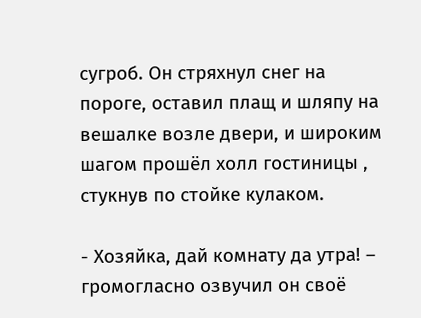сугроб. Он стряхнул снег на пороге, оставил плащ и шляпу на вешалке возле двери, и широким шагом прошёл холл гостиницы , стукнув по стойке кулаком.

- Хозяйка, дай комнату да утра! – громогласно озвучил он своё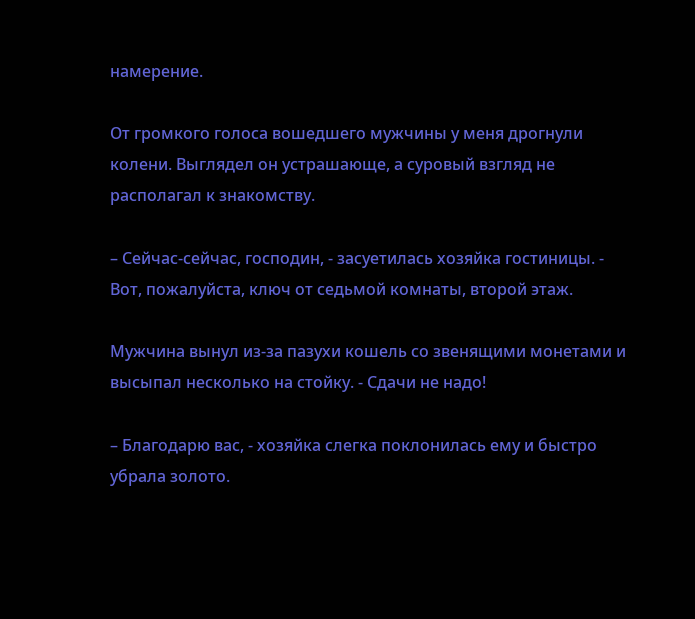намерение.

От громкого голоса вошедшего мужчины у меня дрогнули колени. Выглядел он устрашающе, а суровый взгляд не располагал к знакомству.

– Сейчас-сейчас, господин, - засуетилась хозяйка гостиницы. - Вот, пожалуйста, ключ от седьмой комнаты, второй этаж.

Мужчина вынул из-за пазухи кошель со звенящими монетами и высыпал несколько на стойку. - Сдачи не надо!

– Благодарю вас, - хозяйка слегка поклонилась ему и быстро убрала золото.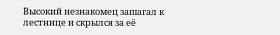Высокий незнакомец зашагал к лестнице и скрылся за её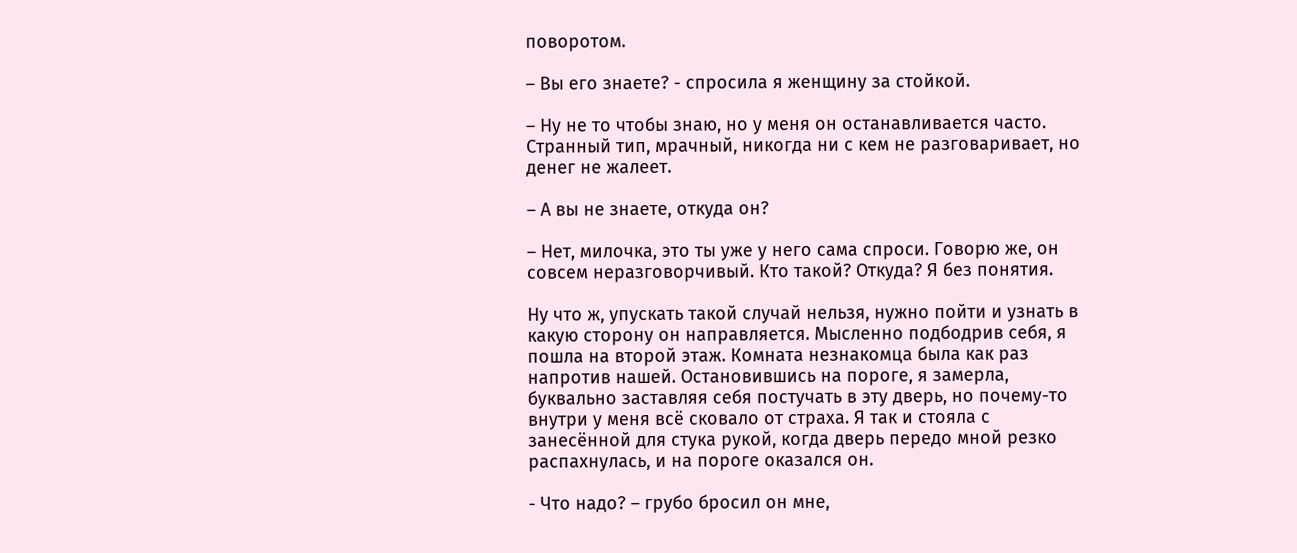поворотом.

– Вы его знаете? - спросила я женщину за стойкой.

– Ну не то чтобы знаю, но у меня он останавливается часто. Странный тип, мрачный, никогда ни с кем не разговаривает, но денег не жалеет.

– А вы не знаете, откуда он?

– Нет, милочка, это ты уже у него сама спроси. Говорю же, он совсем неразговорчивый. Кто такой? Откуда? Я без понятия.

Ну что ж, упускать такой случай нельзя, нужно пойти и узнать в какую сторону он направляется. Мысленно подбодрив себя, я пошла на второй этаж. Комната незнакомца была как раз напротив нашей. Остановившись на пороге, я замерла, буквально заставляя себя постучать в эту дверь, но почему-то внутри у меня всё сковало от страха. Я так и стояла с занесённой для стука рукой, когда дверь передо мной резко распахнулась, и на пороге оказался он.

- Что надо? – грубо бросил он мне,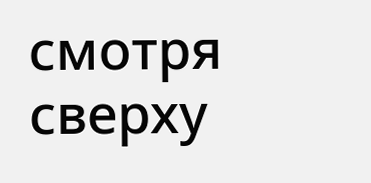смотря сверху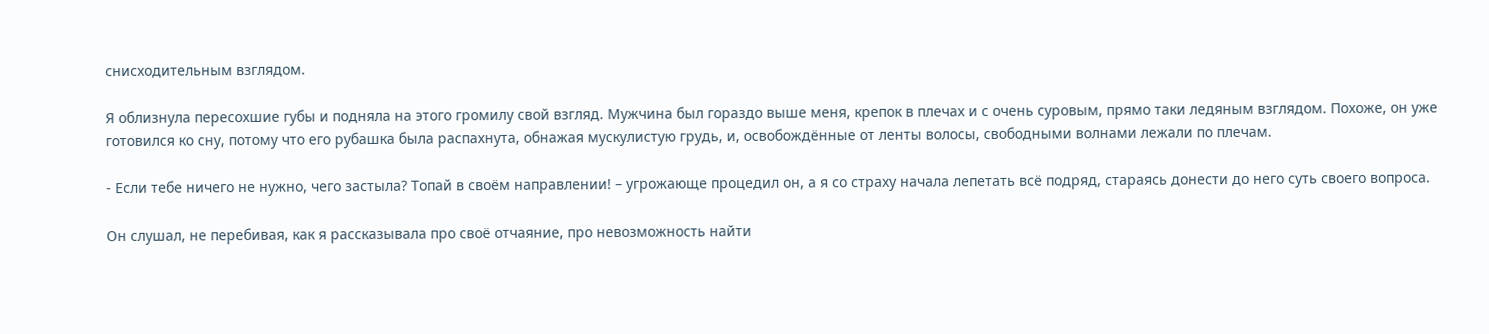снисходительным взглядом.

Я облизнула пересохшие губы и подняла на этого громилу свой взгляд. Мужчина был гораздо выше меня, крепок в плечах и с очень суровым, прямо таки ледяным взглядом. Похоже, он уже готовился ко сну, потому что его рубашка была распахнута, обнажая мускулистую грудь, и, освобождённые от ленты волосы, свободными волнами лежали по плечам.

- Если тебе ничего не нужно, чего застыла? Топай в своём направлении! – угрожающе процедил он, а я со страху начала лепетать всё подряд, стараясь донести до него суть своего вопроса.

Он слушал, не перебивая, как я рассказывала про своё отчаяние, про невозможность найти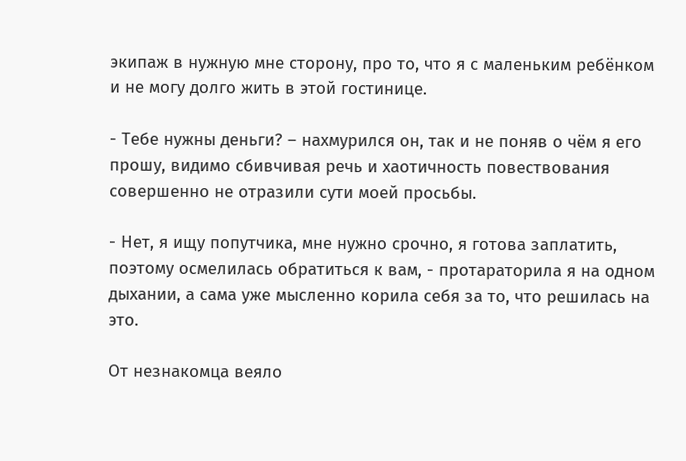экипаж в нужную мне сторону, про то, что я с маленьким ребёнком и не могу долго жить в этой гостинице.

- Тебе нужны деньги? – нахмурился он, так и не поняв о чём я его прошу, видимо сбивчивая речь и хаотичность повествования совершенно не отразили сути моей просьбы.

- Нет, я ищу попутчика, мне нужно срочно, я готова заплатить, поэтому осмелилась обратиться к вам, - протараторила я на одном дыхании, а сама уже мысленно корила себя за то, что решилась на это.

От незнакомца веяло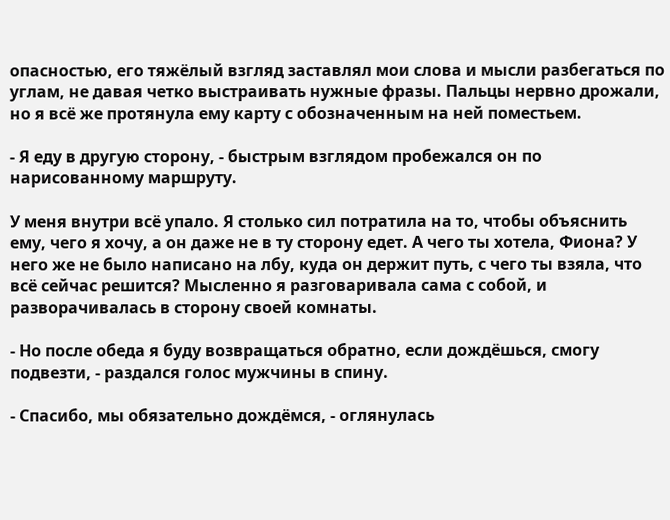опасностью, его тяжёлый взгляд заставлял мои слова и мысли разбегаться по углам, не давая четко выстраивать нужные фразы. Пальцы нервно дрожали, но я всё же протянула ему карту с обозначенным на ней поместьем.

- Я еду в другую сторону, - быстрым взглядом пробежался он по нарисованному маршруту.

У меня внутри всё упало. Я столько сил потратила на то, чтобы объяснить ему, чего я хочу, а он даже не в ту сторону едет. А чего ты хотела, Фиона? У него же не было написано на лбу, куда он держит путь, с чего ты взяла, что всё сейчас решится? Мысленно я разговаривала сама с собой, и разворачивалась в сторону своей комнаты.

- Но после обеда я буду возвращаться обратно, если дождёшься, смогу подвезти, - раздался голос мужчины в спину.

- Спасибо, мы обязательно дождёмся, - оглянулась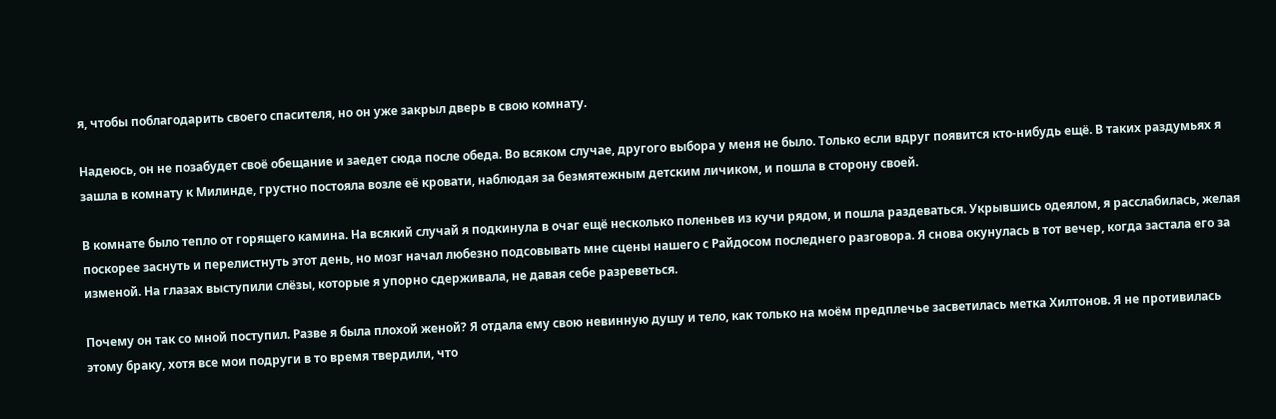я, чтобы поблагодарить своего спасителя, но он уже закрыл дверь в свою комнату.

Надеюсь, он не позабудет своё обещание и заедет сюда после обеда. Во всяком случае, другого выбора у меня не было. Только если вдруг появится кто-нибудь ещё. В таких раздумьях я зашла в комнату к Милинде, грустно постояла возле её кровати, наблюдая за безмятежным детским личиком, и пошла в сторону своей.

В комнате было тепло от горящего камина. На всякий случай я подкинула в очаг ещё несколько поленьев из кучи рядом, и пошла раздеваться. Укрывшись одеялом, я расслабилась, желая поскорее заснуть и перелистнуть этот день, но мозг начал любезно подсовывать мне сцены нашего с Райдосом последнего разговора. Я снова окунулась в тот вечер, когда застала его за изменой. На глазах выступили слёзы, которые я упорно сдерживала, не давая себе разреветься.

Почему он так со мной поступил. Разве я была плохой женой? Я отдала ему свою невинную душу и тело, как только на моём предплечье засветилась метка Хилтонов. Я не противилась этому браку, хотя все мои подруги в то время твердили, что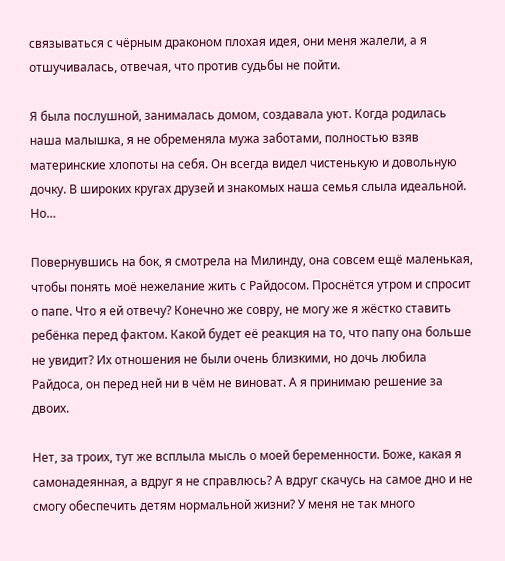связываться с чёрным драконом плохая идея, они меня жалели, а я отшучивалась, отвечая, что против судьбы не пойти.

Я была послушной, занималась домом, создавала уют. Когда родилась наша малышка, я не обременяла мужа заботами, полностью взяв материнские хлопоты на себя. Он всегда видел чистенькую и довольную дочку. В широких кругах друзей и знакомых наша семья слыла идеальной. Но…

Повернувшись на бок, я смотрела на Милинду, она совсем ещё маленькая, чтобы понять моё нежелание жить с Райдосом. Проснётся утром и спросит о папе. Что я ей отвечу? Конечно же совру, не могу же я жёстко ставить ребёнка перед фактом. Какой будет её реакция на то, что папу она больше не увидит? Их отношения не были очень близкими, но дочь любила Райдоса, он перед ней ни в чём не виноват. А я принимаю решение за двоих.

Нет, за троих, тут же всплыла мысль о моей беременности. Боже, какая я самонадеянная, а вдруг я не справлюсь? А вдруг скачусь на самое дно и не смогу обеспечить детям нормальной жизни? У меня не так много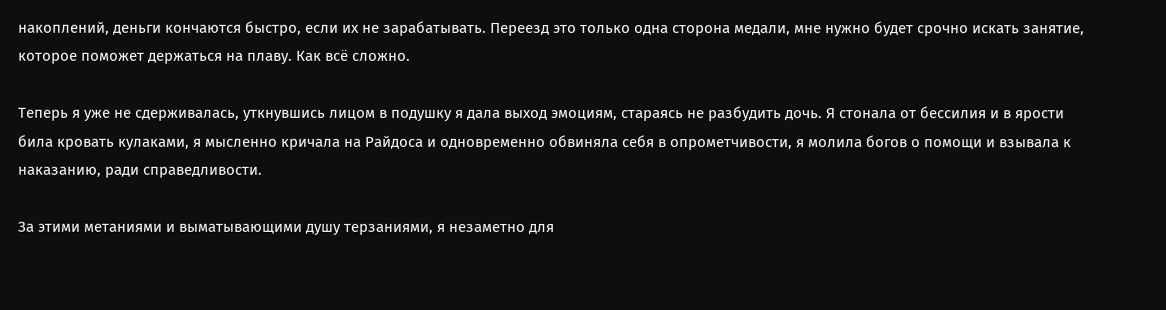накоплений, деньги кончаются быстро, если их не зарабатывать. Переезд это только одна сторона медали, мне нужно будет срочно искать занятие, которое поможет держаться на плаву. Как всё сложно.

Теперь я уже не сдерживалась, уткнувшись лицом в подушку я дала выход эмоциям, стараясь не разбудить дочь. Я стонала от бессилия и в ярости била кровать кулаками, я мысленно кричала на Райдоса и одновременно обвиняла себя в опрометчивости, я молила богов о помощи и взывала к наказанию, ради справедливости.

За этими метаниями и выматывающими душу терзаниями, я незаметно для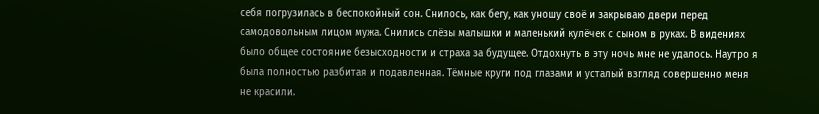себя погрузилась в беспокойный сон. Снилось, как бегу, как уношу своё и закрываю двери перед самодовольным лицом мужа. Снились слёзы малышки и маленький кулёчек с сыном в руках. В видениях было общее состояние безысходности и страха за будущее. Отдохнуть в эту ночь мне не удалось. Наутро я была полностью разбитая и подавленная. Тёмные круги под глазами и усталый взгляд совершенно меня не красили.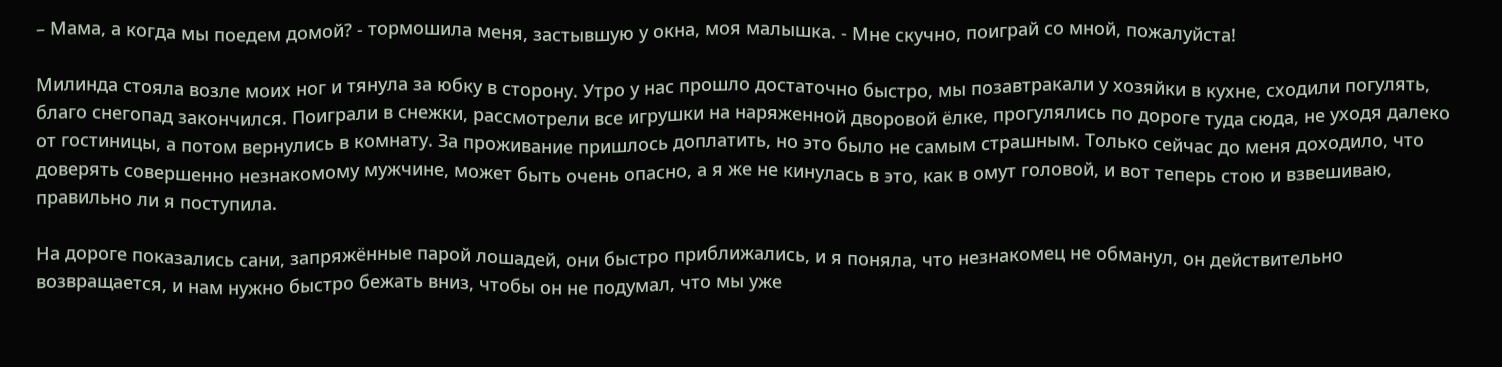– Мама, а когда мы поедем домой? - тормошила меня, застывшую у окна, моя малышка. - Мне скучно, поиграй со мной, пожалуйста!

Милинда стояла возле моих ног и тянула за юбку в сторону. Утро у нас прошло достаточно быстро, мы позавтракали у хозяйки в кухне, сходили погулять, благо снегопад закончился. Поиграли в снежки, рассмотрели все игрушки на наряженной дворовой ёлке, прогулялись по дороге туда сюда, не уходя далеко от гостиницы, а потом вернулись в комнату. За проживание пришлось доплатить, но это было не самым страшным. Только сейчас до меня доходило, что доверять совершенно незнакомому мужчине, может быть очень опасно, а я же не кинулась в это, как в омут головой, и вот теперь стою и взвешиваю, правильно ли я поступила.

На дороге показались сани, запряжённые парой лошадей, они быстро приближались, и я поняла, что незнакомец не обманул, он действительно возвращается, и нам нужно быстро бежать вниз, чтобы он не подумал, что мы уже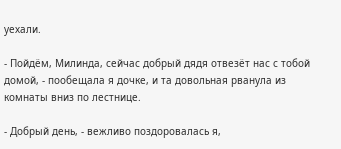уехали.

- Пойдём, Милинда, сейчас добрый дядя отвезёт нас с тобой домой, - пообещала я дочке, и та довольная рванула из комнаты вниз по лестнице.

- Добрый день, - вежливо поздоровалась я,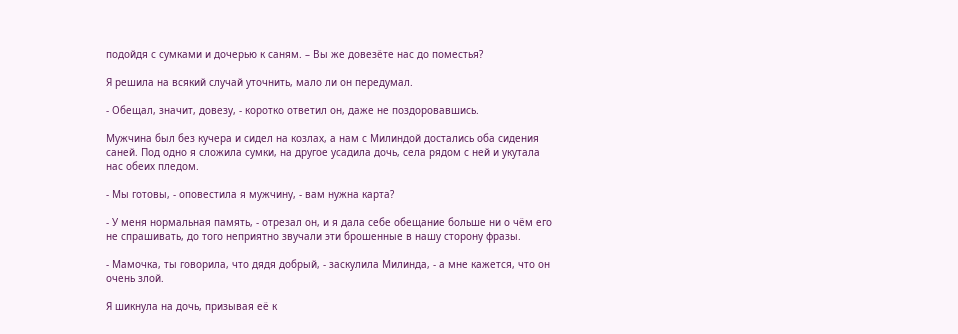подойдя с сумками и дочерью к саням. – Вы же довезёте нас до поместья?

Я решила на всякий случай уточнить, мало ли он передумал.

- Обещал, значит, довезу, - коротко ответил он, даже не поздоровавшись.

Мужчина был без кучера и сидел на козлах, а нам с Милиндой достались оба сидения саней. Под одно я сложила сумки, на другое усадила дочь, села рядом с ней и укутала нас обеих пледом.

- Мы готовы, - оповестила я мужчину, - вам нужна карта?

- У меня нормальная память, - отрезал он, и я дала себе обещание больше ни о чём его не спрашивать, до того неприятно звучали эти брошенные в нашу сторону фразы.

- Мамочка, ты говорила, что дядя добрый, - заскулила Милинда, - а мне кажется, что он очень злой.

Я шикнула на дочь, призывая её к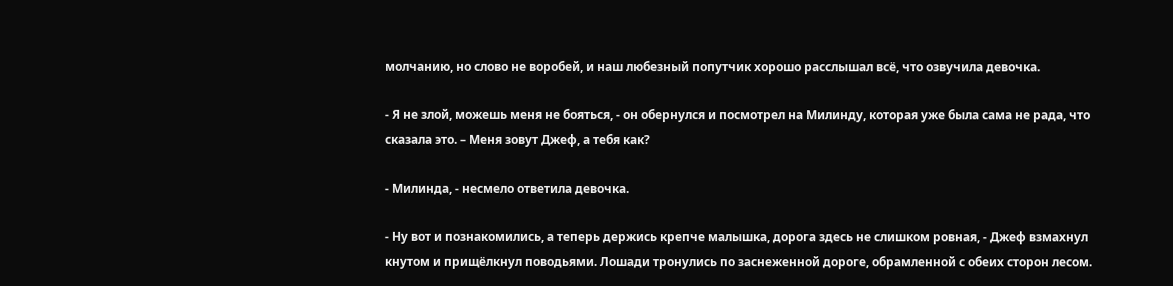молчанию, но слово не воробей, и наш любезный попутчик хорошо расслышал всё, что озвучила девочка.

- Я не злой, можешь меня не бояться, - он обернулся и посмотрел на Милинду, которая уже была сама не рада, что сказала это. – Меня зовут Джеф, а тебя как?

- Милинда, - несмело ответила девочка.

- Ну вот и познакомились, а теперь держись крепче малышка, дорога здесь не слишком ровная, - Джеф взмахнул кнутом и прищёлкнул поводьями. Лошади тронулись по заснеженной дороге, обрамленной с обеих сторон лесом.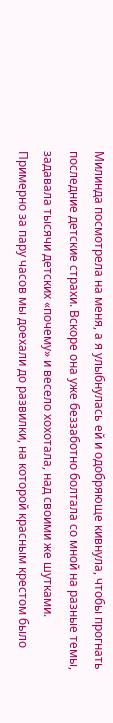Милинда посмотрела на меня, а я улыбнулась ей и одобряюще кивнула, чтобы прогнать последние детские страхи. Вскоре она уже беззаботно болтала со мной на разные темы, задавала тысячи детских «почему» и весело хохотала, над своими же шутками. Примерно за пару часов мы доехали до развилки, на которой красным крестом было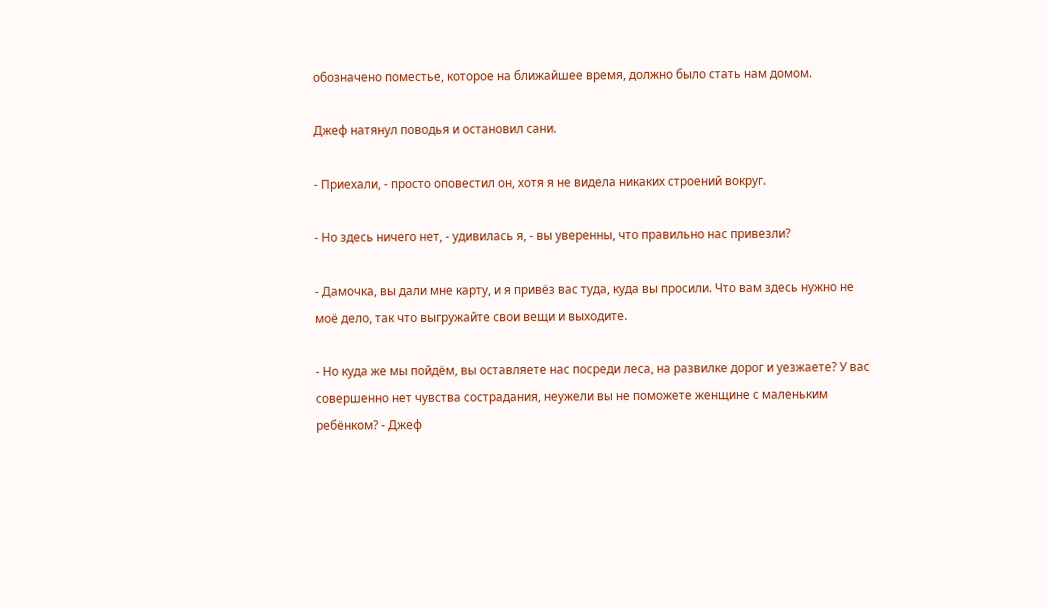обозначено поместье, которое на ближайшее время, должно было стать нам домом.

Джеф натянул поводья и остановил сани.

- Приехали, - просто оповестил он, хотя я не видела никаких строений вокруг.

- Но здесь ничего нет, - удивилась я, - вы уверенны, что правильно нас привезли?

- Дамочка, вы дали мне карту, и я привёз вас туда, куда вы просили. Что вам здесь нужно не моё дело, так что выгружайте свои вещи и выходите.

- Но куда же мы пойдём, вы оставляете нас посреди леса, на развилке дорог и уезжаете? У вас совершенно нет чувства сострадания, неужели вы не поможете женщине с маленьким ребёнком? - Джеф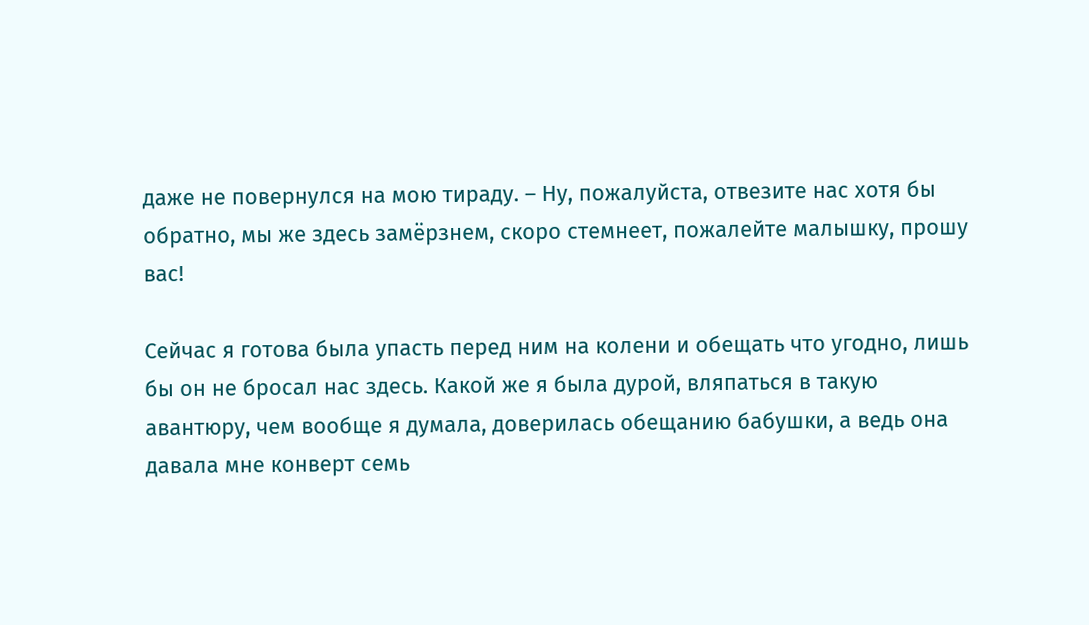даже не повернулся на мою тираду. – Ну, пожалуйста, отвезите нас хотя бы обратно, мы же здесь замёрзнем, скоро стемнеет, пожалейте малышку, прошу вас!

Сейчас я готова была упасть перед ним на колени и обещать что угодно, лишь бы он не бросал нас здесь. Какой же я была дурой, вляпаться в такую авантюру, чем вообще я думала, доверилась обещанию бабушки, а ведь она давала мне конверт семь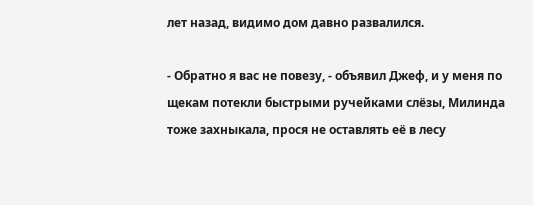лет назад, видимо дом давно развалился.

- Обратно я вас не повезу, - объявил Джеф, и у меня по щекам потекли быстрыми ручейками слёзы, Милинда тоже захныкала, прося не оставлять её в лесу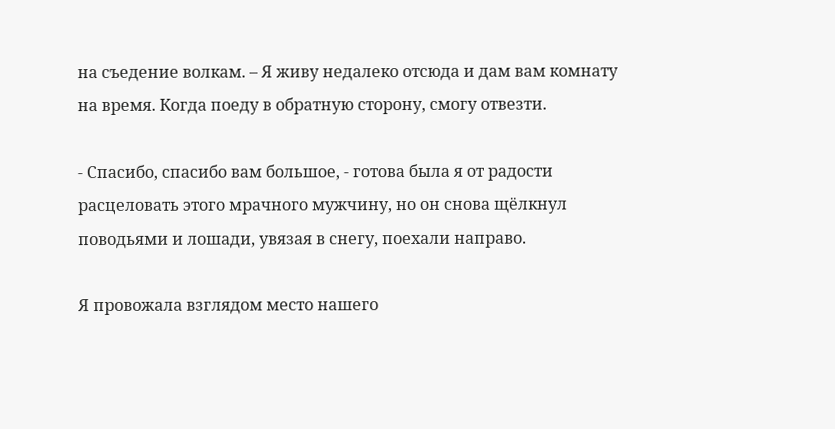на съедение волкам. – Я живу недалеко отсюда и дам вам комнату на время. Когда поеду в обратную сторону, смогу отвезти.

- Спасибо, спасибо вам большое, - готова была я от радости расцеловать этого мрачного мужчину, но он снова щёлкнул поводьями и лошади, увязая в снегу, поехали направо.

Я провожала взглядом место нашего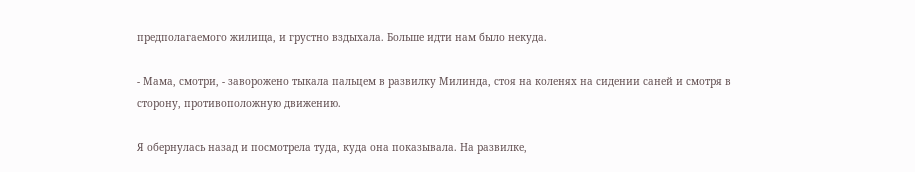предполагаемого жилища, и грустно вздыхала. Больше идти нам было некуда.

- Мама, смотри, - заворожено тыкала пальцем в развилку Милинда, стоя на коленях на сидении саней и смотря в сторону, противоположную движению.

Я обернулась назад и посмотрела туда, куда она показывала. На развилке,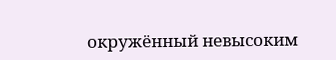окружённый невысоким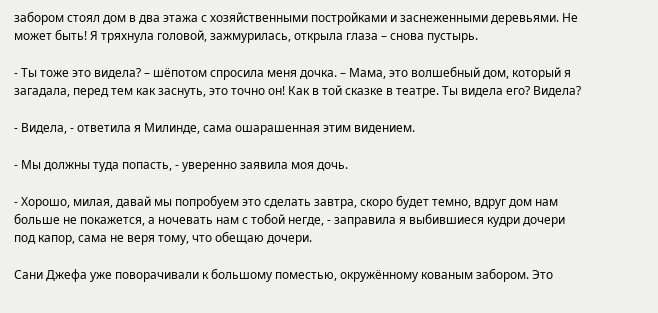забором стоял дом в два этажа с хозяйственными постройками и заснеженными деревьями. Не может быть! Я тряхнула головой, зажмурилась, открыла глаза – снова пустырь.

- Ты тоже это видела? – шёпотом спросила меня дочка. – Мама, это волшебный дом, который я загадала, перед тем как заснуть, это точно он! Как в той сказке в театре. Ты видела его? Видела?

- Видела, - ответила я Милинде, сама ошарашенная этим видением.

- Мы должны туда попасть, - уверенно заявила моя дочь.

- Хорошо, милая, давай мы попробуем это сделать завтра, скоро будет темно, вдруг дом нам больше не покажется, а ночевать нам с тобой негде, - заправила я выбившиеся кудри дочери под капор, сама не веря тому, что обещаю дочери.

Сани Джефа уже поворачивали к большому поместью, окружённому кованым забором. Это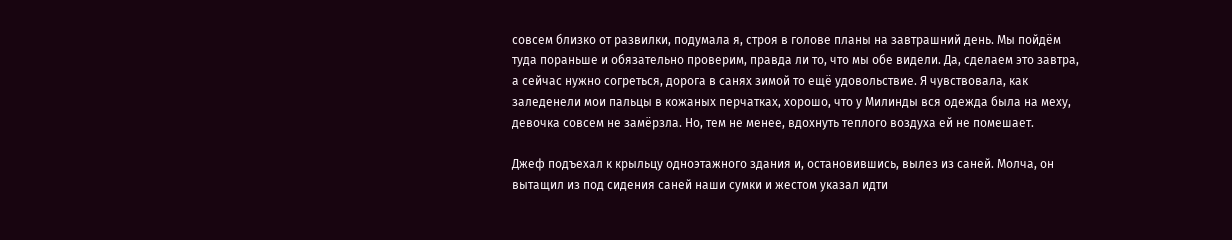совсем близко от развилки, подумала я, строя в голове планы на завтрашний день. Мы пойдём туда пораньше и обязательно проверим, правда ли то, что мы обе видели. Да, сделаем это завтра, а сейчас нужно согреться, дорога в санях зимой то ещё удовольствие. Я чувствовала, как заледенели мои пальцы в кожаных перчатках, хорошо, что у Милинды вся одежда была на меху, девочка совсем не замёрзла. Но, тем не менее, вдохнуть теплого воздуха ей не помешает.

Джеф подъехал к крыльцу одноэтажного здания и, остановившись, вылез из саней. Молча, он вытащил из под сидения саней наши сумки и жестом указал идти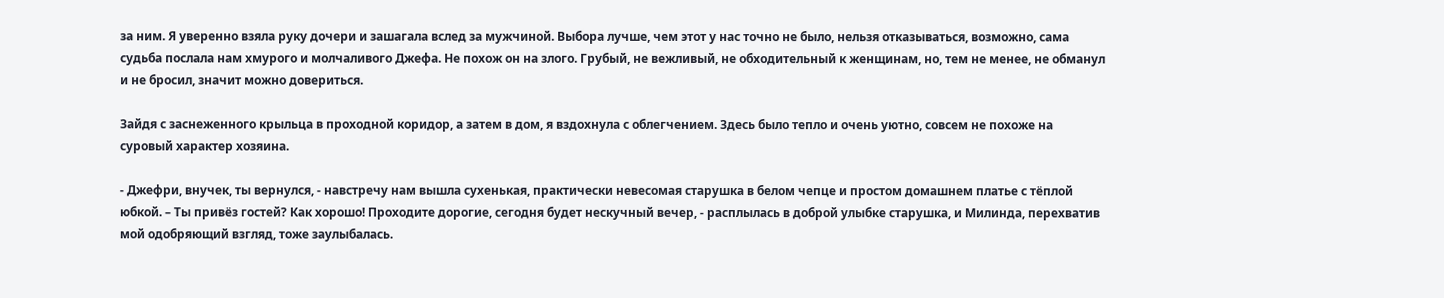за ним. Я уверенно взяла руку дочери и зашагала вслед за мужчиной. Выбора лучше, чем этот у нас точно не было, нельзя отказываться, возможно, сама судьба послала нам хмурого и молчаливого Джефа. Не похож он на злого. Грубый, не вежливый, не обходительный к женщинам, но, тем не менее, не обманул и не бросил, значит можно довериться.

Зайдя с заснеженного крыльца в проходной коридор, а затем в дом, я вздохнула с облегчением. Здесь было тепло и очень уютно, совсем не похоже на суровый характер хозяина.

- Джефри, внучек, ты вернулся, - навстречу нам вышла сухенькая, практически невесомая старушка в белом чепце и простом домашнем платье с тёплой юбкой. – Ты привёз гостей? Как хорошо! Проходите дорогие, сегодня будет нескучный вечер, - расплылась в доброй улыбке старушка, и Милинда, перехватив мой одобряющий взгляд, тоже заулыбалась.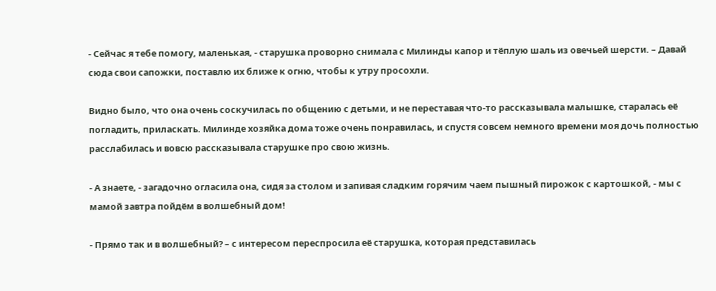- Сейчас я тебе помогу, маленькая, - старушка проворно снимала с Милинды капор и тёплую шаль из овечьей шерсти. – Давай сюда свои сапожки, поставлю их ближе к огню, чтобы к утру просохли.

Видно было, что она очень соскучилась по общению с детьми, и не переставая что-то рассказывала малышке, старалась её погладить, приласкать. Милинде хозяйка дома тоже очень понравилась, и спустя совсем немного времени моя дочь полностью расслабилась и вовсю рассказывала старушке про свою жизнь.

- А знаете, - загадочно огласила она, сидя за столом и запивая сладким горячим чаем пышный пирожок с картошкой, - мы с мамой завтра пойдём в волшебный дом!

- Прямо так и в волшебный? – с интересом переспросила её старушка, которая представилась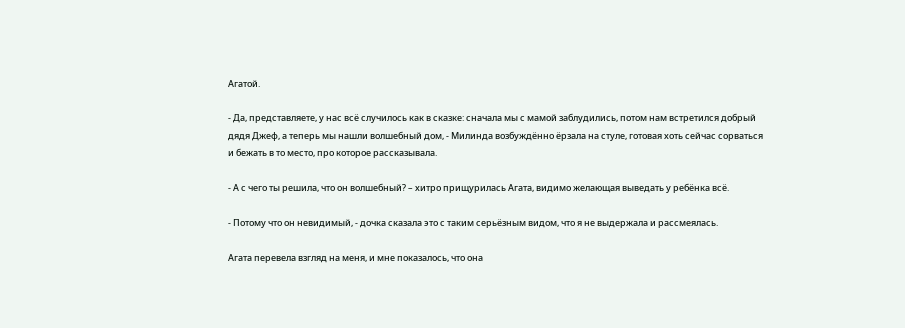Агатой.

- Да, представляете, у нас всё случилось как в сказке: сначала мы с мамой заблудились, потом нам встретился добрый дядя Джеф, а теперь мы нашли волшебный дом, - Милинда возбуждённо ёрзала на стуле, готовая хоть сейчас сорваться и бежать в то место, про которое рассказывала.

- А с чего ты решила, что он волшебный? – хитро прищурилась Агата, видимо желающая выведать у ребёнка всё.

- Потому что он невидимый, - дочка сказала это с таким серьёзным видом, что я не выдержала и рассмеялась.

Агата перевела взгляд на меня, и мне показалось, что она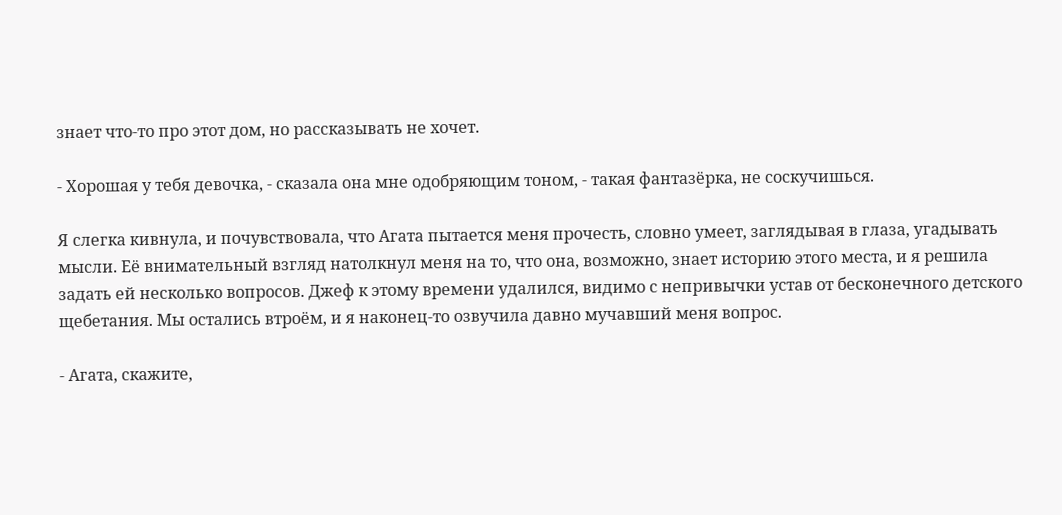знает что-то про этот дом, но рассказывать не хочет.

- Хорошая у тебя девочка, - сказала она мне одобряющим тоном, - такая фантазёрка, не соскучишься.

Я слегка кивнула, и почувствовала, что Агата пытается меня прочесть, словно умеет, заглядывая в глаза, угадывать мысли. Её внимательный взгляд натолкнул меня на то, что она, возможно, знает историю этого места, и я решила задать ей несколько вопросов. Джеф к этому времени удалился, видимо с непривычки устав от бесконечного детского щебетания. Мы остались втроём, и я наконец-то озвучила давно мучавший меня вопрос.

- Агата, скажите,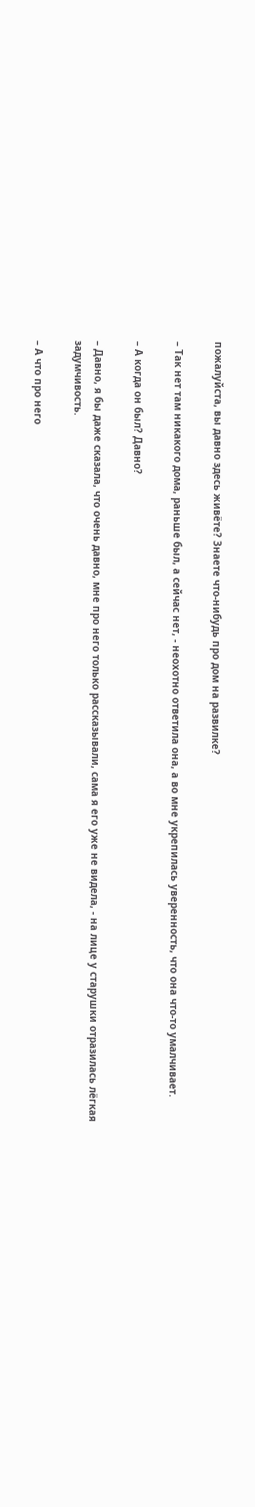пожалуйста, вы давно здесь живёте? Знаете что-нибудь про дом на развилке?

– Так нет там никакого дома, раньше был, а сейчас нет, - неохотно ответила она, а во мне укрепилась уверенность, что она что-то умалчивает.

– А когда он был? Давно?

– Давно, я бы даже сказала, что очень давно, мне про него только рассказывали, сама я его уже не видела, - на лице у старушки отразилась лёгкая задумчивость.

– А что про него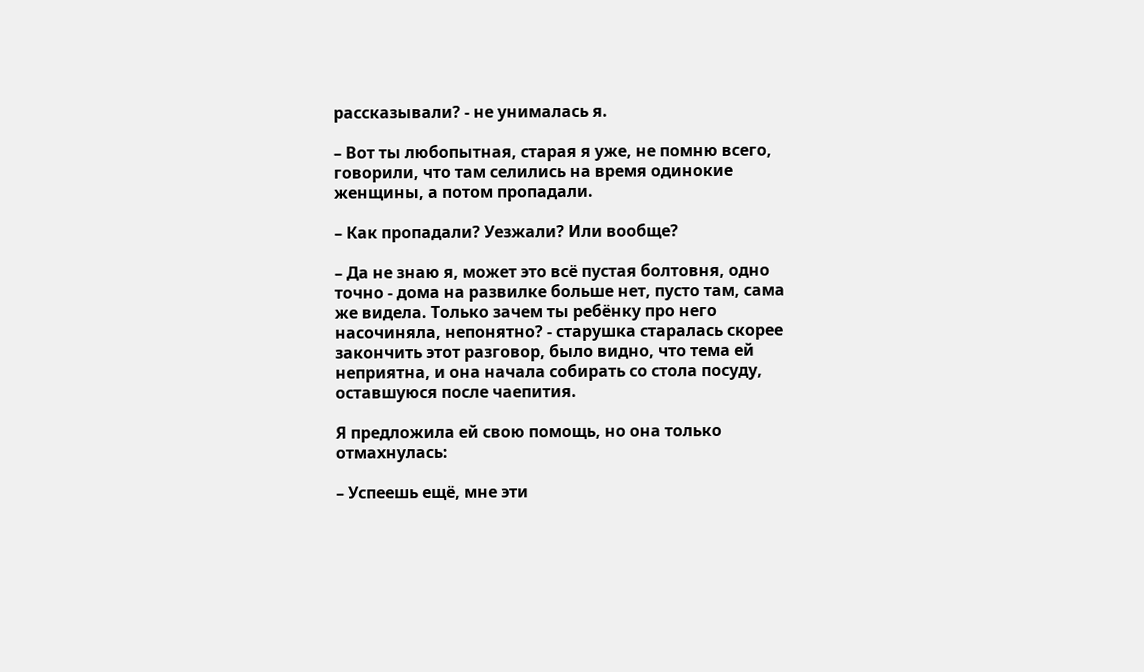рассказывали? - не унималась я.

– Вот ты любопытная, старая я уже, не помню всего, говорили, что там селились на время одинокие женщины, а потом пропадали.

– Как пропадали? Уезжали? Или вообще?

– Да не знаю я, может это всё пустая болтовня, одно точно - дома на развилке больше нет, пусто там, сама же видела. Только зачем ты ребёнку про него насочиняла, непонятно? - старушка старалась скорее закончить этот разговор, было видно, что тема ей неприятна, и она начала собирать со стола посуду, оставшуюся после чаепития.

Я предложила ей свою помощь, но она только отмахнулась:

– Успеешь ещё, мне эти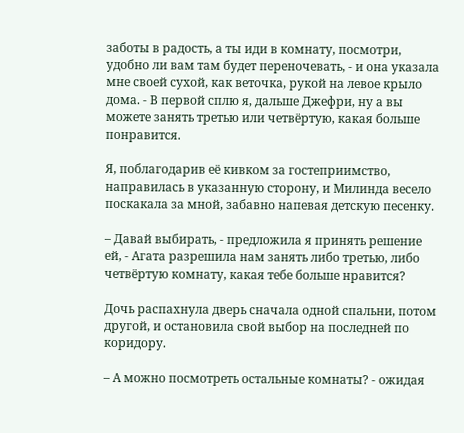заботы в радость, а ты иди в комнату, посмотри, удобно ли вам там будет переночевать, - и она указала мне своей сухой, как веточка, рукой на левое крыло дома. - В первой сплю я, дальше Джефри, ну а вы можете занять третью или четвёртую, какая больше понравится.

Я, поблагодарив её кивком за гостеприимство, направилась в указанную сторону, и Милинда весело поскакала за мной, забавно напевая детскую песенку.

– Давай выбирать, - предложила я принять решение ей, - Агата разрешила нам занять либо третью, либо четвёртую комнату, какая тебе больше нравится?

Дочь распахнула дверь сначала одной спальни, потом другой, и остановила свой выбор на последней по коридору.

– А можно посмотреть остальные комнаты? - ожидая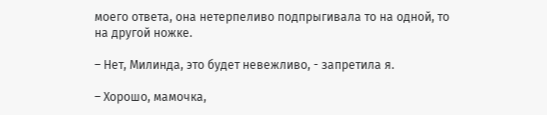моего ответа, она нетерпеливо подпрыгивала то на одной, то на другой ножке.

– Нет, Милинда, это будет невежливо, - запретила я.

– Хорошо, мамочка,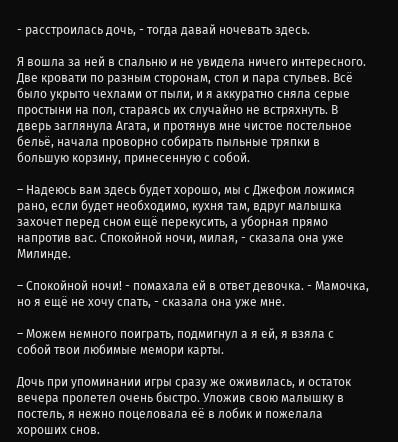- расстроилась дочь, - тогда давай ночевать здесь.

Я вошла за ней в спальню и не увидела ничего интересного. Две кровати по разным сторонам, стол и пара стульев. Всё было укрыто чехлами от пыли, и я аккуратно сняла серые простыни на пол, стараясь их случайно не встряхнуть. В дверь заглянула Агата, и протянув мне чистое постельное бельё, начала проворно собирать пыльные тряпки в большую корзину, принесенную с собой.

– Надеюсь вам здесь будет хорошо, мы с Джефом ложимся рано, если будет необходимо, кухня там, вдруг малышка захочет перед сном ещё перекусить, а уборная прямо напротив вас. Спокойной ночи, милая, - сказала она уже Милинде.

– Спокойной ночи! - помахала ей в ответ девочка. - Мамочка, но я ещё не хочу спать, - сказала она уже мне.

– Можем немного поиграть, подмигнул а я ей, я взяла с собой твои любимые мемори карты.

Дочь при упоминании игры сразу же оживилась, и остаток вечера пролетел очень быстро. Уложив свою малышку в постель, я нежно поцеловала её в лобик и пожелала хороших снов.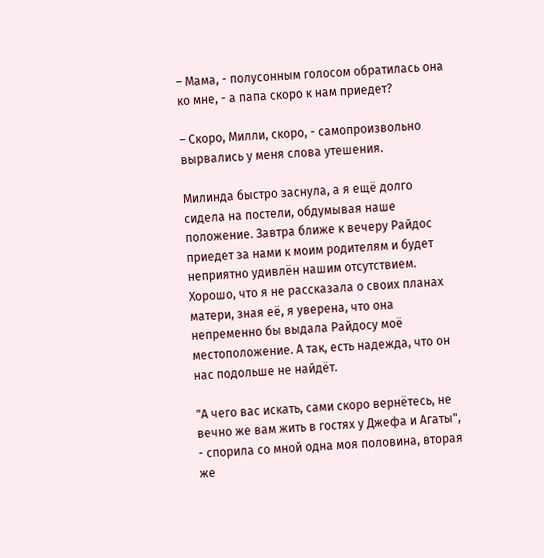– Мама, - полусонным голосом обратилась она ко мне, - а папа скоро к нам приедет?

– Скоро, Милли, скоро, - самопроизвольно вырвались у меня слова утешения.

Милинда быстро заснула, а я ещё долго сидела на постели, обдумывая наше положение. Завтра ближе к вечеру Райдос приедет за нами к моим родителям и будет неприятно удивлён нашим отсутствием. Хорошо, что я не рассказала о своих планах матери, зная её, я уверена, что она непременно бы выдала Райдосу моё местоположение. А так, есть надежда, что он нас подольше не найдёт.

"А чего вас искать, сами скоро вернётесь, не вечно же вам жить в гостях у Джефа и Агаты", - спорила со мной одна моя половина, вторая же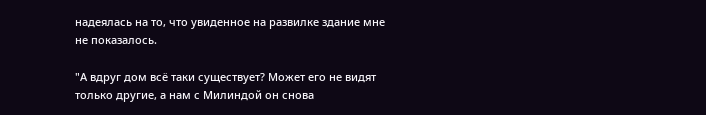надеялась на то, что увиденное на развилке здание мне не показалось.

"А вдруг дом всё таки существует? Может его не видят только другие, а нам с Милиндой он снова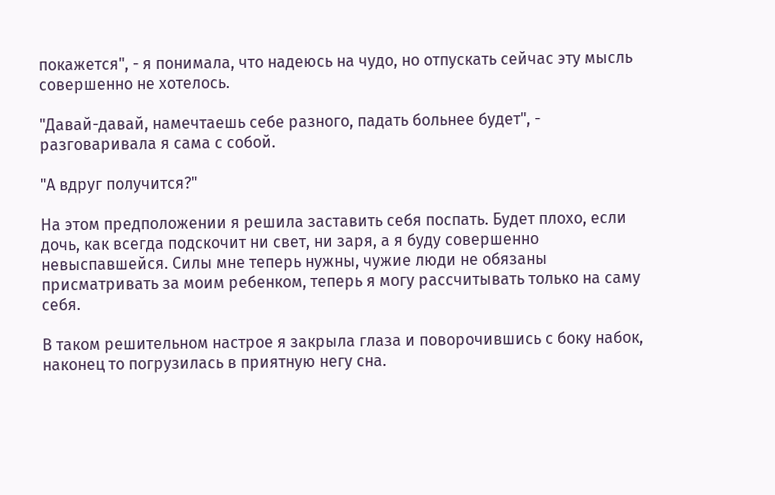покажется", - я понимала, что надеюсь на чудо, но отпускать сейчас эту мысль совершенно не хотелось.

"Давай-давай, намечтаешь себе разного, падать больнее будет", - разговаривала я сама с собой.

"А вдруг получится?"

На этом предположении я решила заставить себя поспать. Будет плохо, если дочь, как всегда подскочит ни свет, ни заря, а я буду совершенно невыспавшейся. Силы мне теперь нужны, чужие люди не обязаны присматривать за моим ребенком, теперь я могу рассчитывать только на саму себя.

В таком решительном настрое я закрыла глаза и поворочившись с боку набок, наконец то погрузилась в приятную негу сна.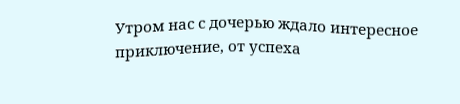Утром нас с дочерью ждало интересное приключение, от успеха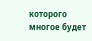которого многое будет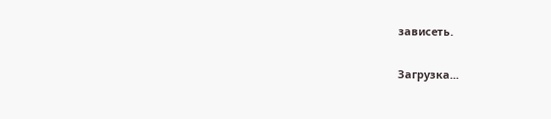зависеть.

Загрузка...